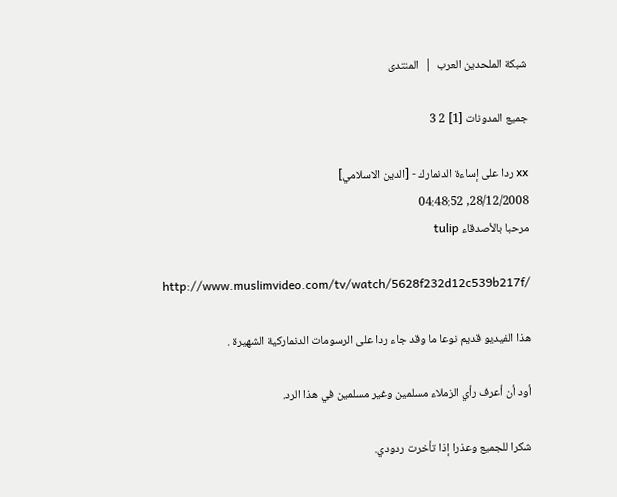شبكة الملحدين العرب  |  المنتدى

جميع المدونات [1] 2 3

xx ردا على إساءة الدنمارك - [الدين الاسلامي]
28/12/2008, 04:48:52
مرحبا بالأصدقاء tulip

http://www.muslimvideo.com/tv/watch/5628f232d12c539b217f/

هذا الفيديو قديم نوعا ما وقد جاء ردا على الرسومات الدنماركية الشهيرة .

أود أن أعرف رأي الزملاء مسلمين وغير مسلمين في هذا الرد.

شكرا للجميع وعذرا إذا تأخرت ردودي.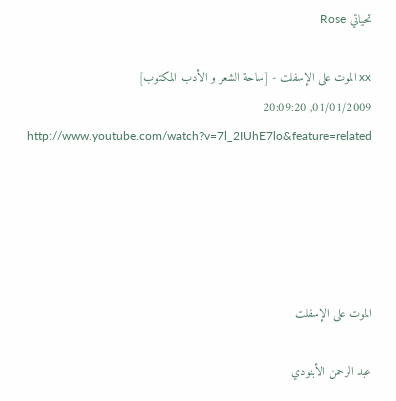تحياتي Rose

xx الموت على الإسفلت - [ساحة الشعر و الأدب المكتوب]
01/01/2009, 20:09:20
http://www.youtube.com/watch?v=7l_2IUhE7lo&feature=related





الموت على الإسفلت

عبد الرحمن الأبنودي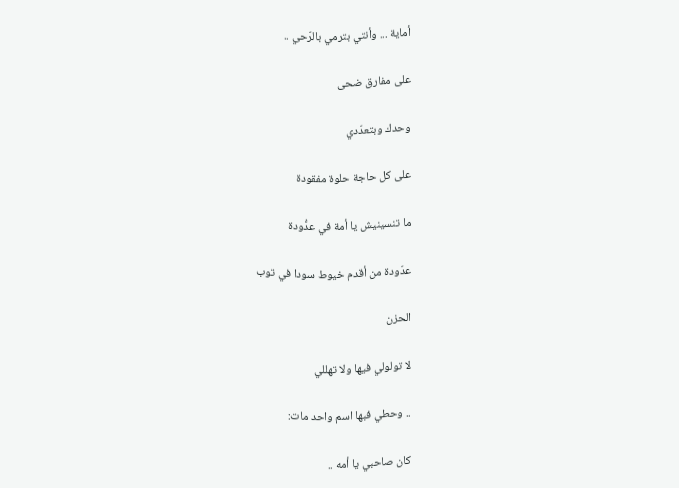أماية ... وأنتي بترمي بالرّحي ..

على مفارق ضحى

وحدك وبتعدّدي

على كل حاجة حلوة مفقودة

ما تنسينيش يا أمة في عدُّودة

عدّودة من أقدم خيوط سودا في توب

الحزن

لا تولولي فيها ولا تهللي

.. وحطي فبها اسم واحد مات:

كان صاحبي يا أمه ..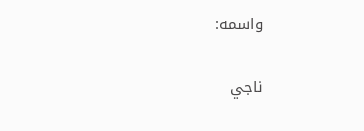واسمه:

ناجي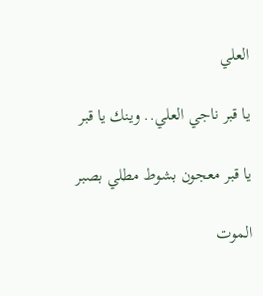العلي

يا قبر ناجي العلي.. وينك يا قبر

يا قبر معجون بشوط مطلي بصبر

الموت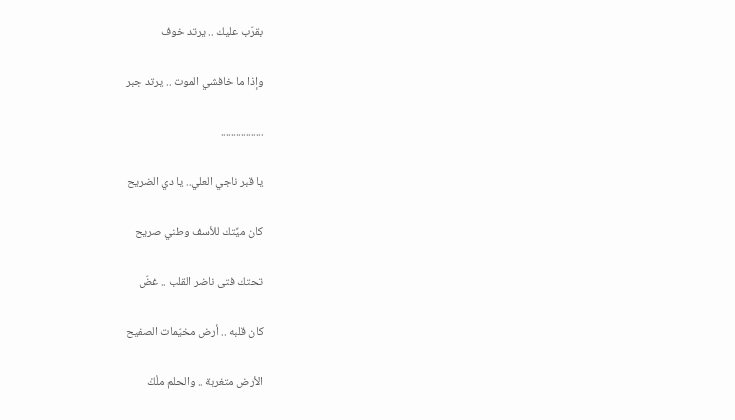بقرّب عليك .. يرتد خوف

وإذا ما خافشي الموت .. يرتد جبر

.................

يا قبر ناجي العلي.. يا دي الضريح

كان ميِّتك للأسف وطني صريح

تحتك فتى ناضر القلب .. غضّ

كان قلبه .. أرض مخيّمات الصفيح

الأرض متغربة .. والحلم ملْكْ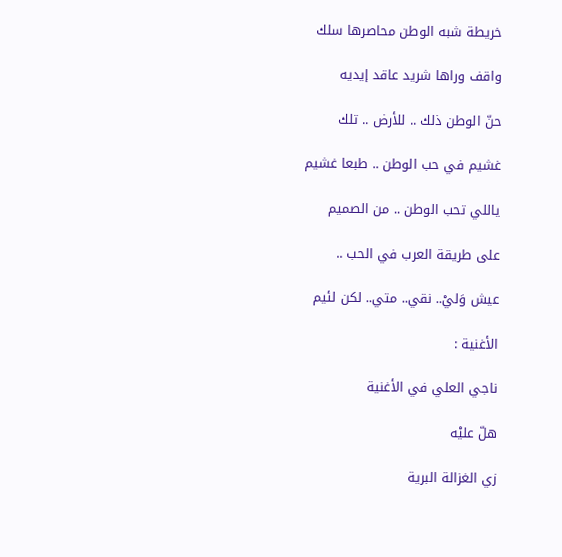خريطة شبه الوطن محاصرها سلك

واقف وراها شريد عاقد إيديه

حنّ الوطن ذلك .. للأرض .. تلك

غشيم في حب الوطن .. طبعا غشيم

ياللي تحب الوطن .. من الصميم

على طريقة العرب في الحب ..

عيش وَليْ.. نقي.. متي.. لكن لئيم

الأغنية :

ناجي العلي في الأغنية

هلّ عليْه

زي الغزالة البرية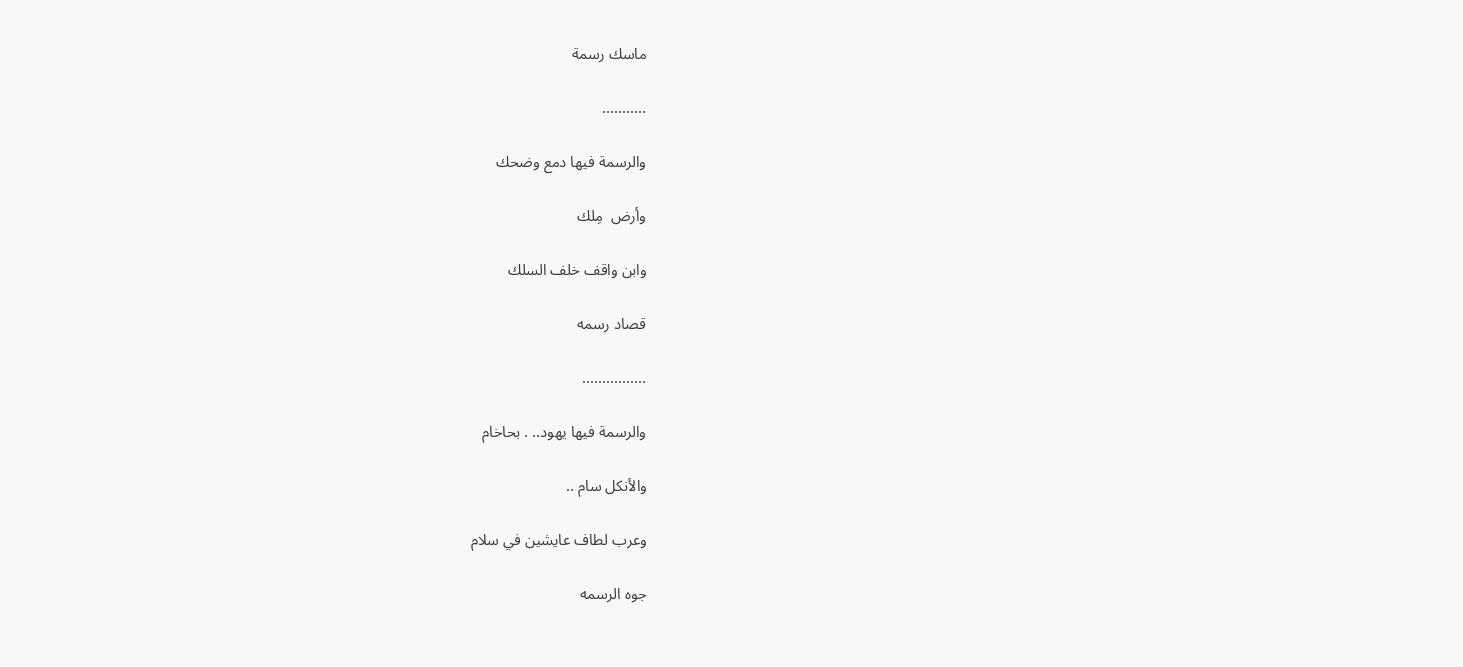ماسك رسمة

...........

والرسمة فيها دمع وضحك

وأرض  مِلك

وابن واقف خلف السلك

قصاد رسمه

................

والرسمة فيها يهود.. . بحاخام

والأنكل سام ..

وعرب لطاف عايشين في سلام

جوه الرسمه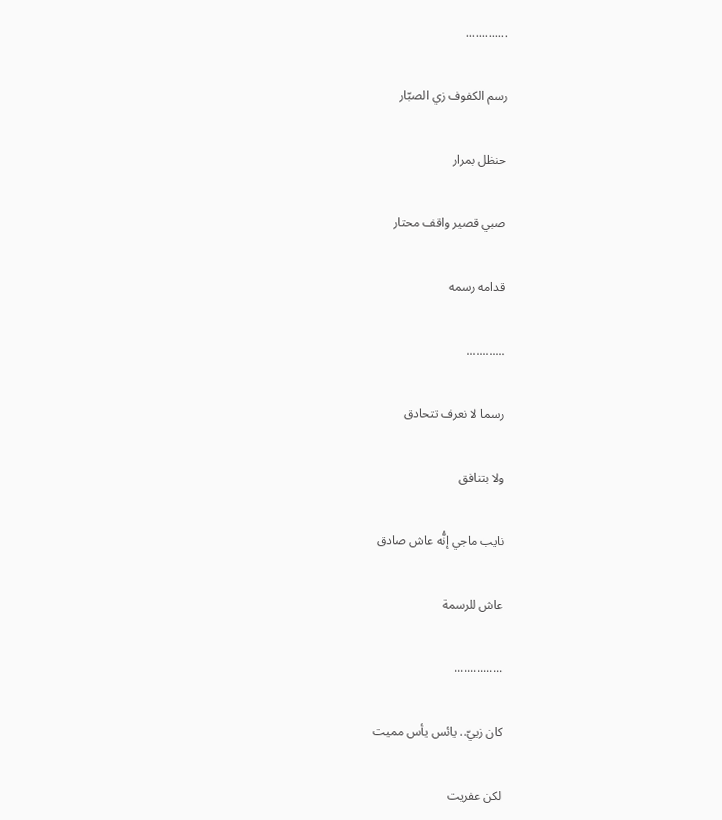.............

رسم الكفوف زي الصبّار

حنظل بمرار

صبي قصير واقف محتار

قدامه رسمه

............

رسما لا نعرف تتحادق

ولا بتنافق

نايب ماجي إنُّه عاش صادق

عاش للرسمة

...............

كان زييّ.. يائس يأس مميت

لكن عفريت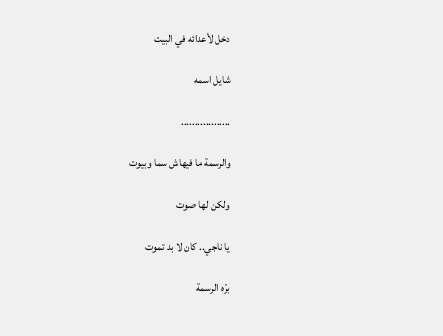دخل لأعدائه في البيت

شايل اسمه

..................

والرسمة ما فيهاش سما وبيوت

ولكن لها صوت

يا ناجي.. كان لا بد تموت

برّه الرسمة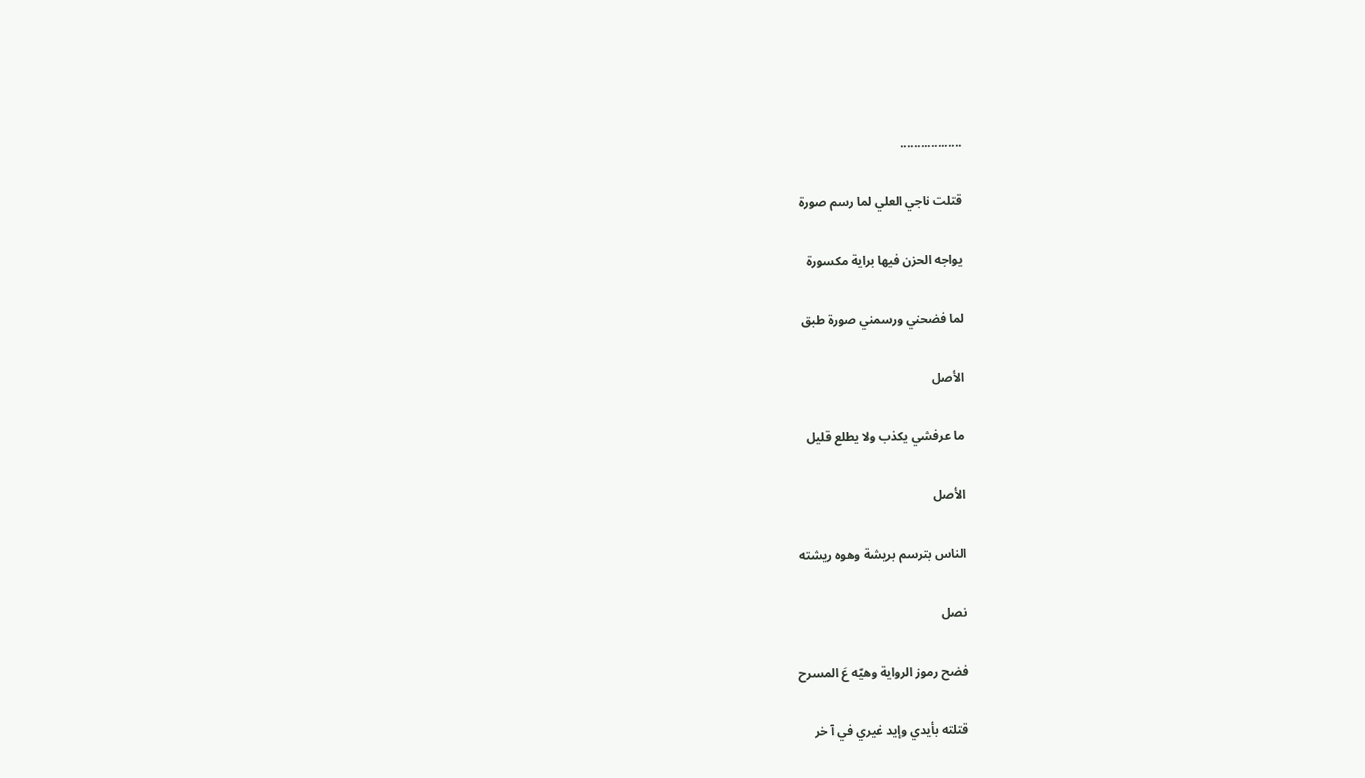..................

قتلت ناجي العلي لما رسم صورة

يواجه الحزن فيها براية مكسورة

لما فضحني ورسمني صورة طبق

الأصل

ما عرفشي يكذب ولا يطلع قليل

الأصل

الناس بترسم بريشة وهوه ريشته

نصل

فضح رموز الرواية وهيّه عَ المسرح

قتلته بأيدي وإيد غيري في آ خر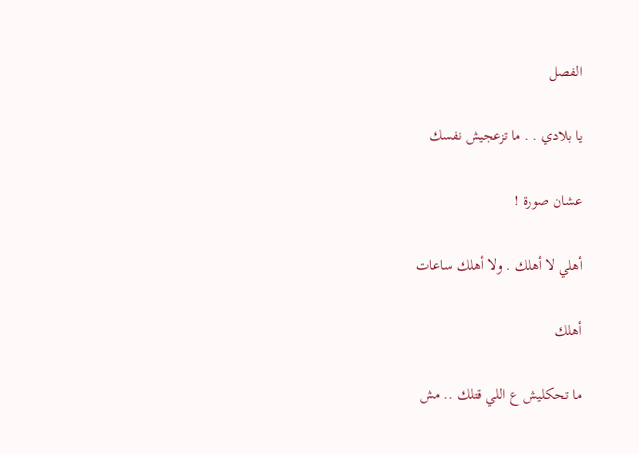الفصل

يا بلادي . . ما تزعجيش نفسك

عشان صورة !

أهلي لا أهلك . ولا أهلك ساعات

أهلك

ما تحكليش ع اللي قتلك .. مش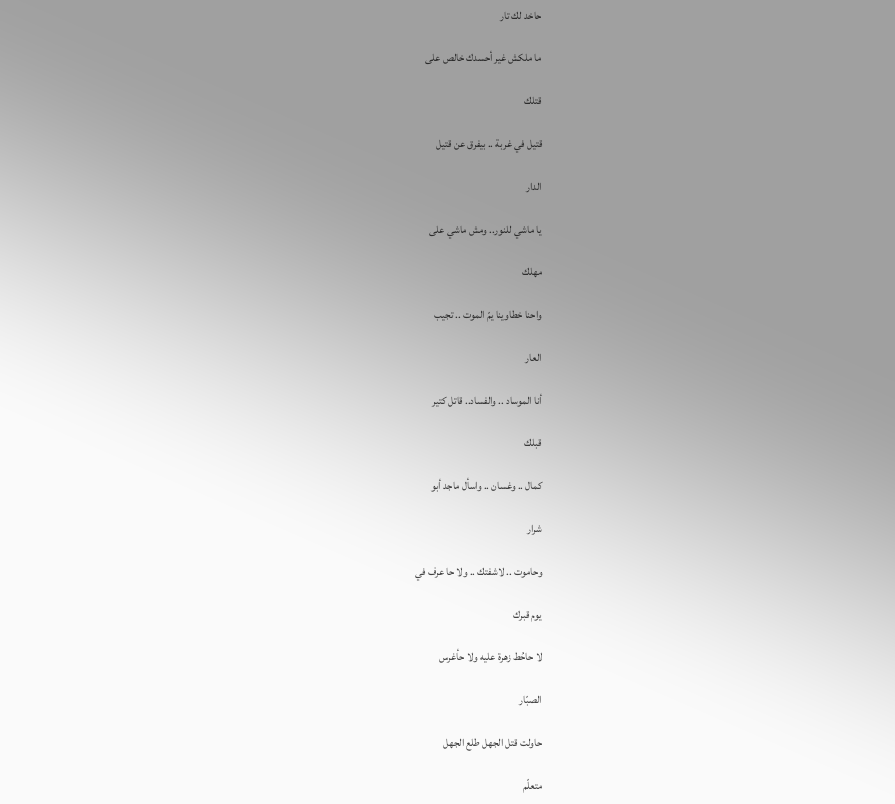حاخد لك تار

ما ملكش غير أحسدك خالص على

قتلك

قتيل في غربة .. بيفرق عن قتيل

الدار

يا ماشي للنور.. ومش ماشي على

مهلك

واحنا خطاوينا يمّ الموت .. تجيب

العار

أنا الموساد .. والفساد.. قاتل كتير

قبلك

كمال .. وغسان .. واسأل ماجد أبو

شرار

وحاموت .. لاشفتك .. ولا حا عرف في

يوم قبرك

لا حاحُط زهرة عليه ولا حأغرس

الصبّار

حاولت قتل الجهل طلع الجهل

متعلّم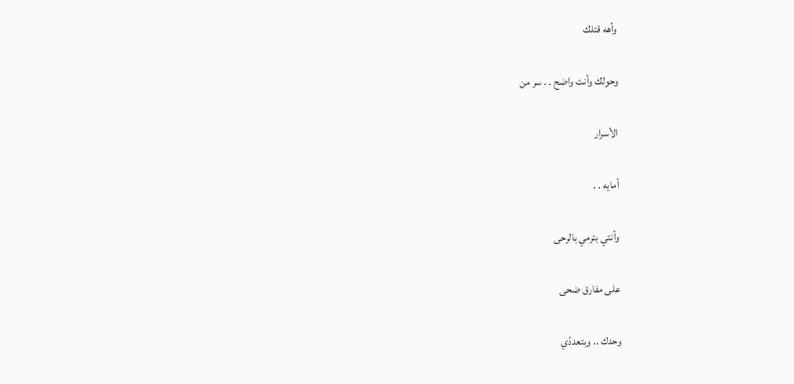وأهه قتلك

وحولك وأنت واضح . . سر من

الأسرار

أمايه . .

وأنتي بترمي بالرحى

على مفارق ضحى

وحدك .. وبتعددّي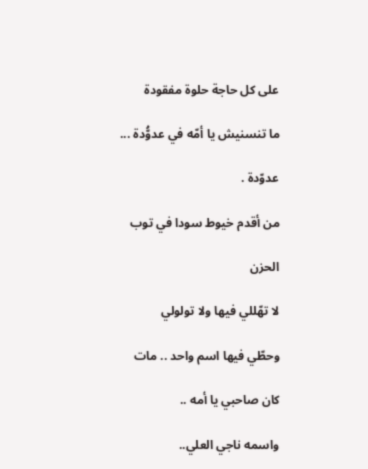على كل حاجة حلوة مفقودة

ما تنسنيش يا أمّه في عدوُّدة ...

عدوّدة .

من أقدم خيوط سودا في توب

الحزن

لا تهّللي فيها ولا تولولي

وحطّي فيها اسم واحد .. مات

كان صاحبي يا أمه ..

واسمه ناجي العلي..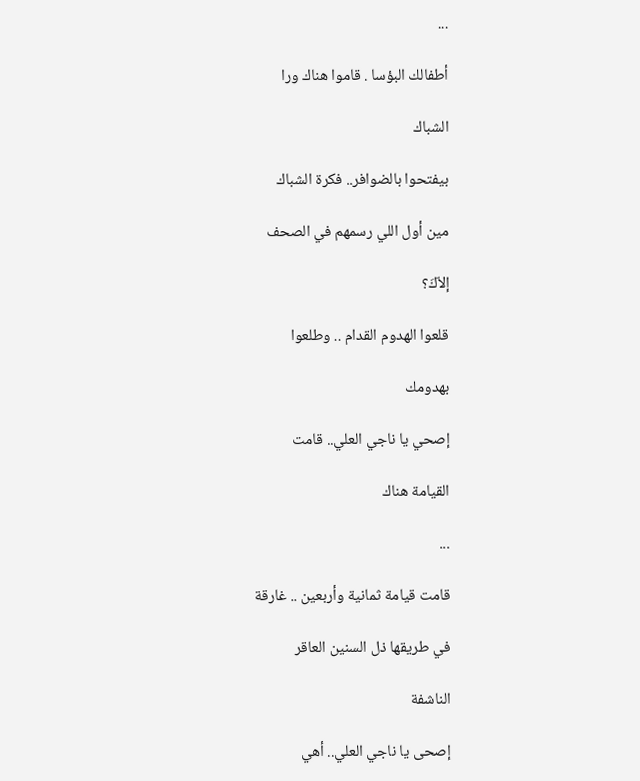...

أطفالك البؤسا . قاموا هناك ورا

الشباك

بيفتحوا بالضوافر.. فكرة الشباك

مين أول اللي رسمهم في الصحف

إلاّكَ؟

قلعوا الهدوم القدام .. وطلعوا

بهدومك

إصحي يا ناجي العلي.. قامت

القيامة هناك

...

قامت قيامة ثمانية وأربعين .. غارقة

في طريقها ذل السنين العاقر

الناشفة

إصحى يا ناجي العلي.. أهي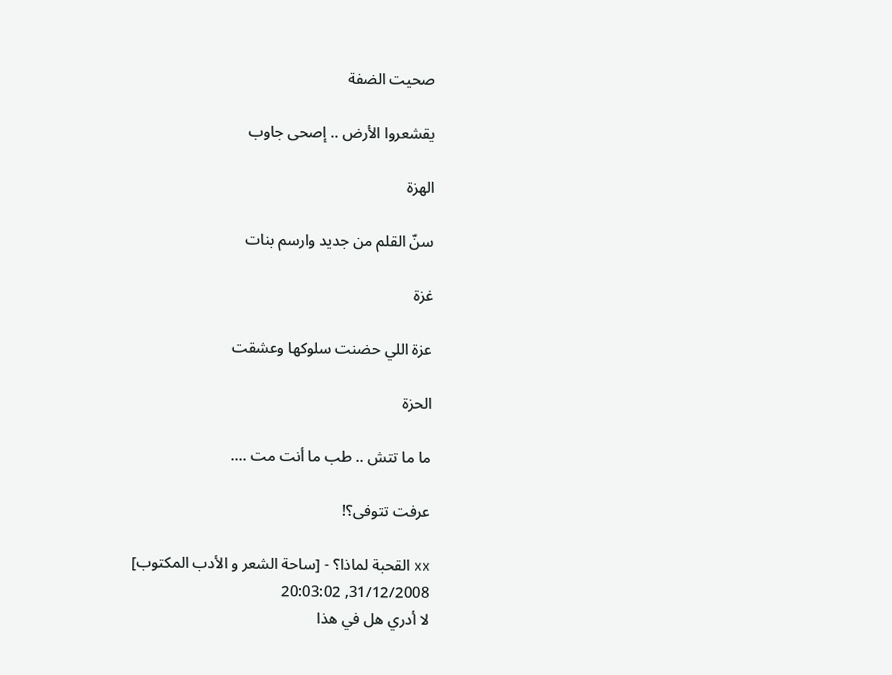صحيت الضفة

يقشعروا الأرض .. إصحى جاوب

الهزة

سنّ القلم من جديد وارسم بنات

غزة

عزة اللي حضنت سلوكها وعشقت

الحزة

ما ما تتش .. طب ما أنت مت ....

عرفت تتوفى؟!

xx القحبة لماذا؟ - [ساحة الشعر و الأدب المكتوب]
31/12/2008, 20:03:02
لا أدري هل في هذا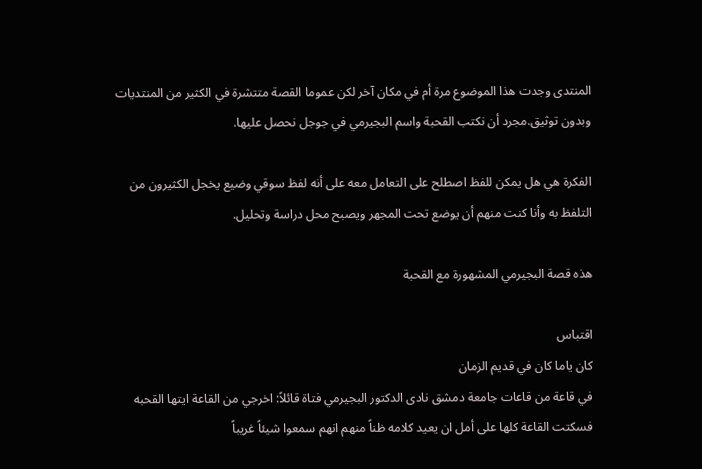المنتدى وجدت هذا الموضوع مرة أم في مكان آخر لكن عموما القصة متتشرة في الكثير من المنتديات وبدون توثيق.مجرد أن نكتب القحبة واسم البجيرمي في جوجل نحصل عليها.

الفكرة هي هل يمكن للفظ اصطلح على التعامل معه على أنه لفظ سوقي وضيع يخجل الكثيرون من التلفظ به وأنا كنت منهم أن يوضع تحت المجهر ويصبح محل دراسة وتحليل.

هذه قصة البجيرمي المشهورة مع القحبة

اقتباس
كان ياما كان في قديم الزمان
في قاعة من قاعات جامعة دمشق نادى الدكتور البجيرمي فتاة قائلاً: اخرجي من القاعة ايتها القحبه
فسكتت القاعة كلها على أمل ان يعيد كلامه ظناً منهم انهم سمعوا شيئاً غريباً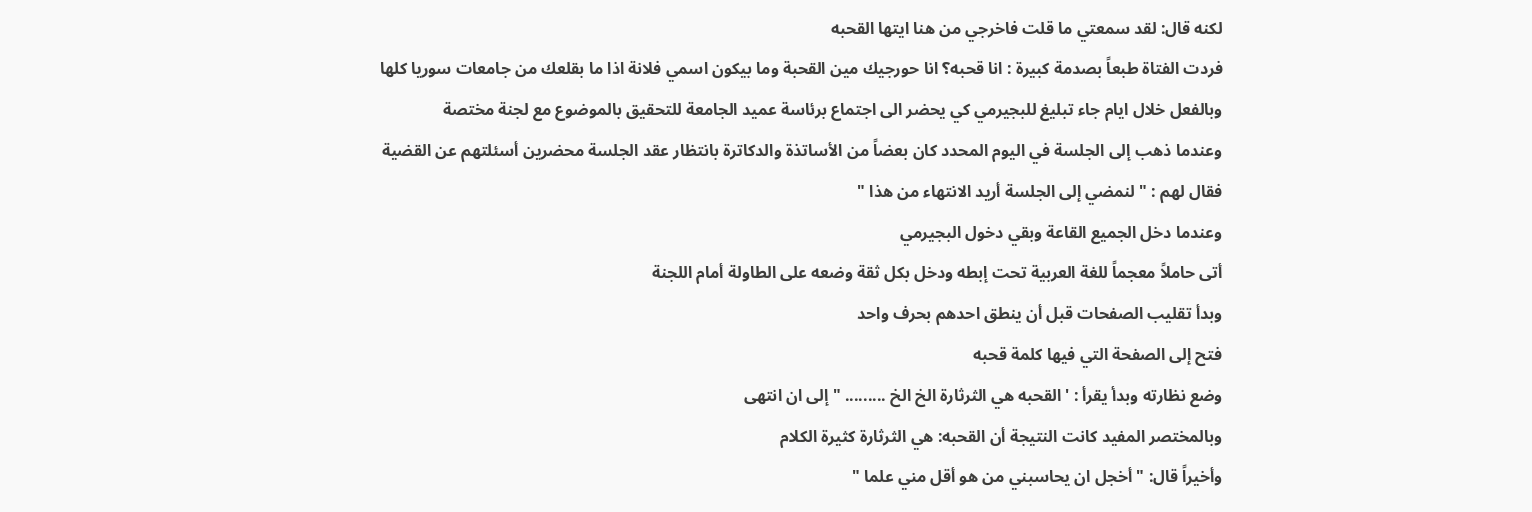لكنه قال: لقد سمعتي ما قلت فاخرجي من هنا ايتها القحبه
فردت الفتاة طبعاً بصدمة كبيرة : انا قحبه؟ انا حورجيك مين القحبة وما بيكون اسمي فلانة اذا ما بقلعك من جامعات سوريا كلها
وبالفعل خلال ايام جاء تبليغ للبجيرمي كي يحضر الى اجتماع برئاسة عميد الجامعة للتحقيق بالموضوع مع لجنة مختصة
وعندما ذهب إلى الجلسة في اليوم المحدد كان بعضاً من الأساتذة والدكاترة بانتظار عقد الجلسة محضرين أسئلتهم عن القضية
فقال لهم : " لنمضي إلى الجلسة أريد الانتهاء من هذا "
وعندما دخل الجميع القاعة وبقي دخول البجيرمي
أتى حاملاً معجماً للغة العربية تحت إبطه ودخل بكل ثقة وضعه على الطاولة أمام اللجنة
وبدأ تقليب الصفحات قبل أن ينطق احدهم بحرف واحد
فتح إلى الصفحة التي فيها كلمة قحبه
وضع نظارته وبدأ يقرأ : ' القحبه هي الثرثارة الخ الخ ......... " إلى ان انتهى
وبالمختصر المفيد كانت النتيجة أن القحبه: هي الثرثارة كثيرة الكلام
وأخيراً قال: " أخجل ان يحاسبني من هو أقل مني علما "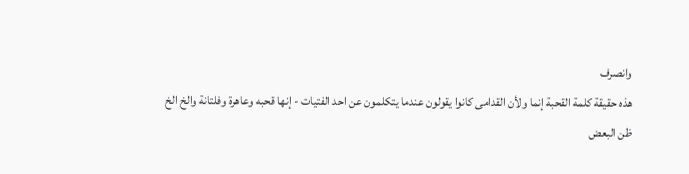وانصرف
هذه حقيقة كلمة القحبة إنما ولأن القدامى كانوا يقولون عندما يتكلمون عن احد الفتيات - إنها قحبه وعاهرة وفلتانة والخ الخ
ظن البعض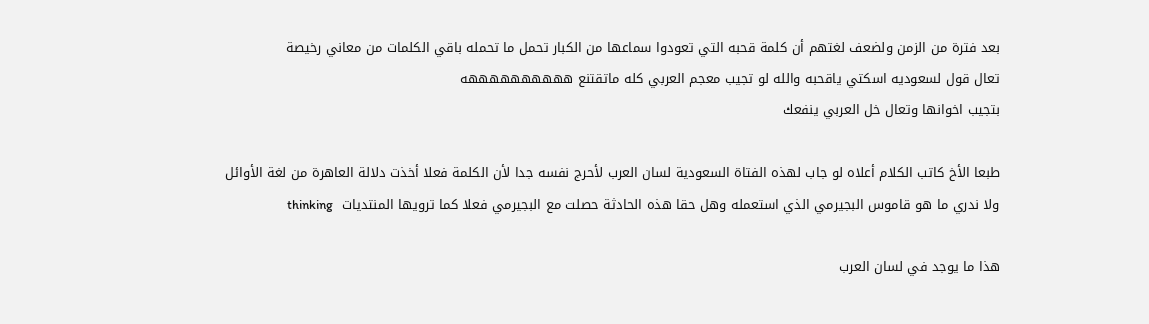بعد فترة من الزمن ولضعف لغتهم أن كلمة قحبه التي تعودوا سماعها من الكبار تحمل ما تحمله باقي الكلمات من معاني رخيصة
تعال قول لسعوديه اسكتي ياقحبه والله لو تجيب معجم العربي كله ماتقتنع ههههههههههه
بتجيب اخوانها وتعال خل العربي ينفعك

طبعا الأخ كاتب الكلام أعلاه لو جاب لهذه الفتاة السعودية لسان العرب لأحرج نفسه جدا لأن الكلمة فعلا أخذت دلالة العاهرة من لغة الأوائل ولا ندري ما هو قاموس البجيرمي الذي استعمله وهل حقا هذه الحادثة حصلت مع البجيرمي فعلا كما ترويها المنتديات  thinking

هذا ما يوجد في لسان العرب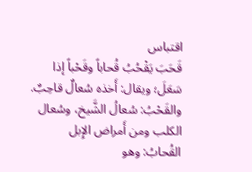اقتباس
قَحَبَ يَقْحُبُ قُحاباً وقَحْباً إذا سَعَلَ؛ ويقال: أَخذه سُعالٌ قاحِبٌ.
والقَحْبُ: سُعالُ الشَّيخ، وسُعال الكلب ومن أَمراض الإِبل القُحابُ: وهو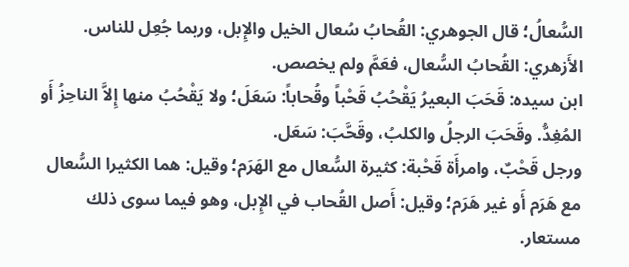السُّعالُ؛ قال الجوهري: القُحابُ سُعال الخيل والإِبل، وربما جُعِل للناس. الأَزهري: القُحابُ السُّعال، فعَمَّ ولم يخصص.
ابن سيده: قَحَبَ البعيرُ يَقْحُبُ قَحْباً وقُحاباً: سَعَلَ؛ ولا يَقْحُبُ منها إِلاَّ الناحِزُ أَو المُغِدُّ. وقَحَبَ الرجلُ والكلبُ، وقَحَّبَ: سَعَل.
ورجل قَحْبٌ، وامرأَة قَحْبة: كثيرة السُّعال مع الهَرَم؛ وقيل: هما الكثيرا السُّعال مع هَرَم أَو غير هَرَم؛ وقيل: أَصل القُحاب في الإِبل، وهو فيما سوى ذلك مستعار.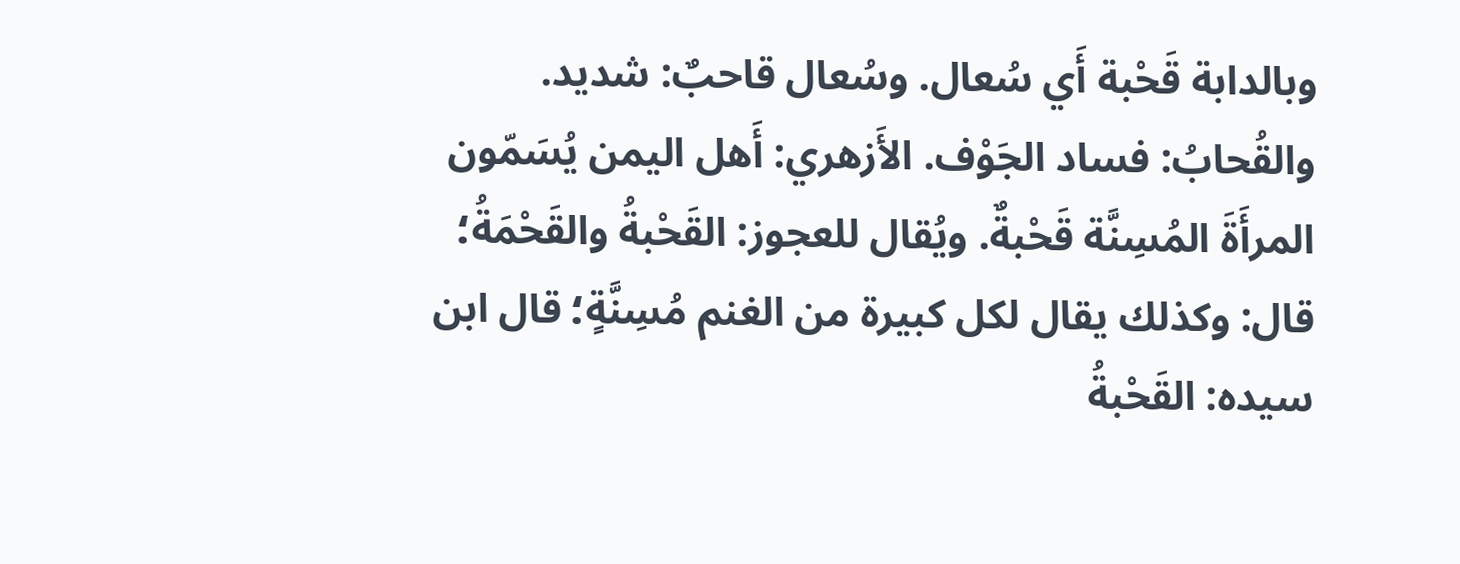وبالدابة قَحْبة أَي سُعال. وسُعال قاحبٌ: شديد. والقُحابُ: فساد الجَوْف. الأَزهري: أَهل اليمن يُسَمّون المرأَةَ المُسِنَّة قَحْبةٌ. ويُقال للعجوز: القَحْبةُ والقَحْمَةُ؛ قال: وكذلك يقال لكل كبيرة من الغنم مُسِنَّةٍ؛ قال ابن سيده: القَحْبةُ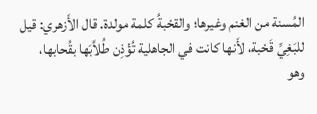المُسنة من الغنم وغيرها؛ والقحْبةُ كلمة مولدة. قال الأَزهري: قيل للبَغِيِّ قَحْبة، لأَنها كانت في الجاهلية تُؤْذِن طُلاَّبَها بقُحابها، وهو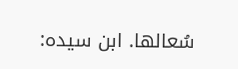سُعالها. ابن سيده: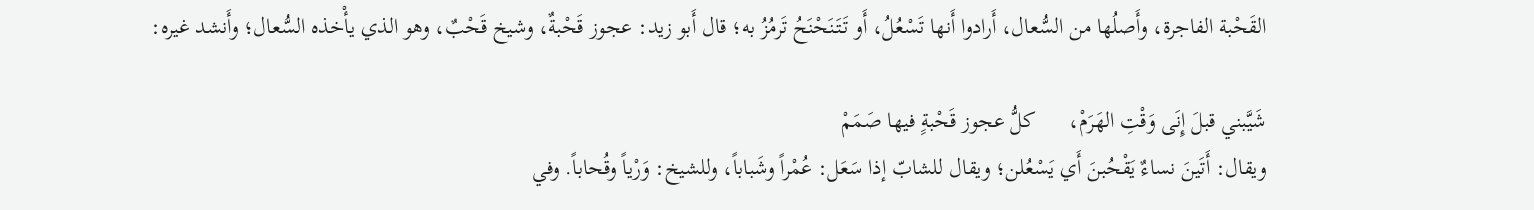القَحْبة الفاجرة، وأَصلُها من السُّعال، أَرادوا أَنها تَسْعُلُ، أَو تَتَنَحْنَحُ تَرمُزُ به؛ قال أَبو زيد: عجوز قَحْبةٌ، وشيخ قَحْبٌ، وهو الذي يأْخذه السُّعال؛ وأَنشد غيره:

شَيَّبني قبلَ إِنَى وَقْتِ الهَرَمْ،      كلُّ عجوز قَحْبةٍ فيها صَمَمْ
ويقال: أَتَينَ نساءٌ يَقْحُبنَ أَي يَسْعُلن؛ ويقال للشابّ إذا سَعَل: عُمْراً وشَباباً، وللشيخ: وَرْياً وقُحاباً. وفي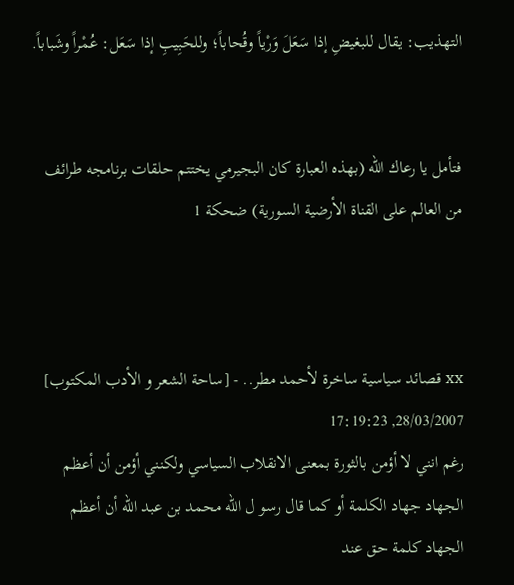التهذيب: يقال للبغيضِ إذا سَعَلَ وَرْياً وقُحاباً؛ وللحَبِيبِ إذا سَعَل: عُمْراً وشَباباً.


فتأمل يا رعاك الله (بهذه العبارة كان البجيرمي يختتم حلقات برنامجه طرائف من العالم على القناة الأرضية السورية) ضحكة 1



xx قصائد سياسية ساخرة لأحمد مطر.. - [ساحة الشعر و الأدب المكتوب]
28/03/2007, 17:19:23
رغم انني لا أؤمن بالثورة بمعنى الانقلاب السياسي ولكنني أؤمن أن أعظم الجهاد جهاد الكلمة أو كما قال رسو ل الله محمد بن عبد الله أن أعظم الجهاد كلمة حق عند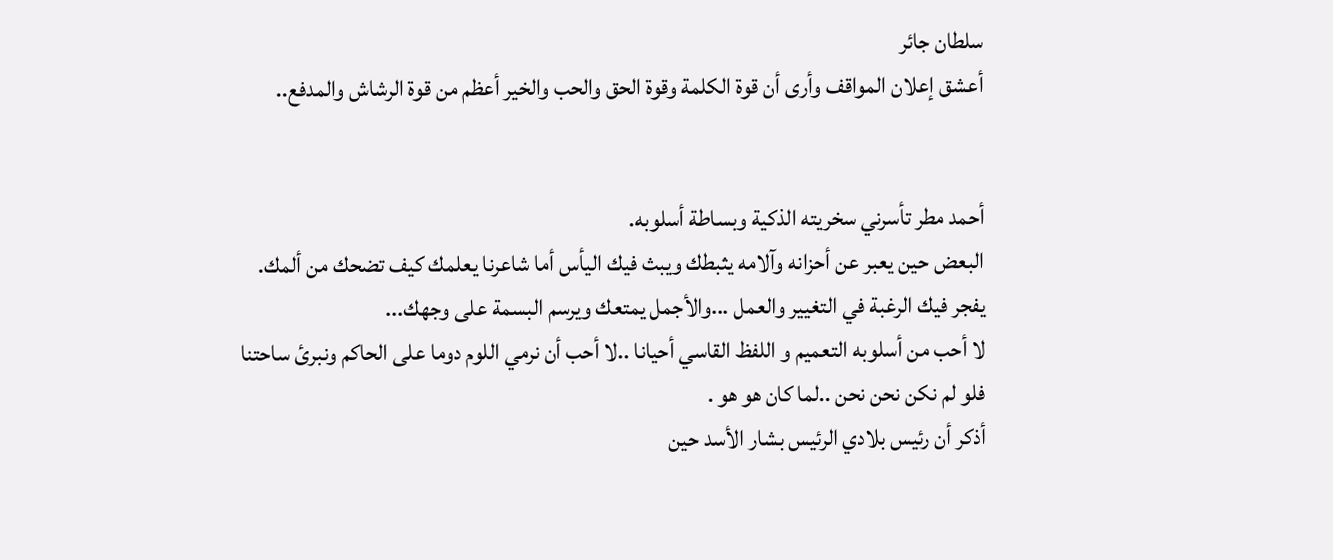سلطان جائر
أعشق إعلان المواقف وأرى أن قوة الكلمة وقوة الحق والحب والخير أعظم من قوة الرشاش والمدفع..


أحمد مطر تأسرني سخريته الذكية وبساطة أسلوبه.
البعض حين يعبر عن أحزانه وآلامه يثبطك ويبث فيك اليأس أما شاعرنا يعلمك كيف تضحك من ألمك.
يفجر فيك الرغبة في التغيير والعمل ...والأجمل يمتعك ويرسم البسمة على وجهك...
لا أحب من أسلوبه التعميم و اللفظ القاسي أحيانا ..لا أحب أن نرمي اللوم دوما على الحاكم ونبرئ ساحتنا
فلو لم نكن نحن نحن ..لما كان هو هو .
أذكر أن رئيس بلادي الرئيس بشار الأسد حين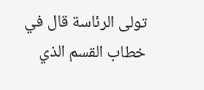تولى الرئاسة قال في خطاب القسم الذي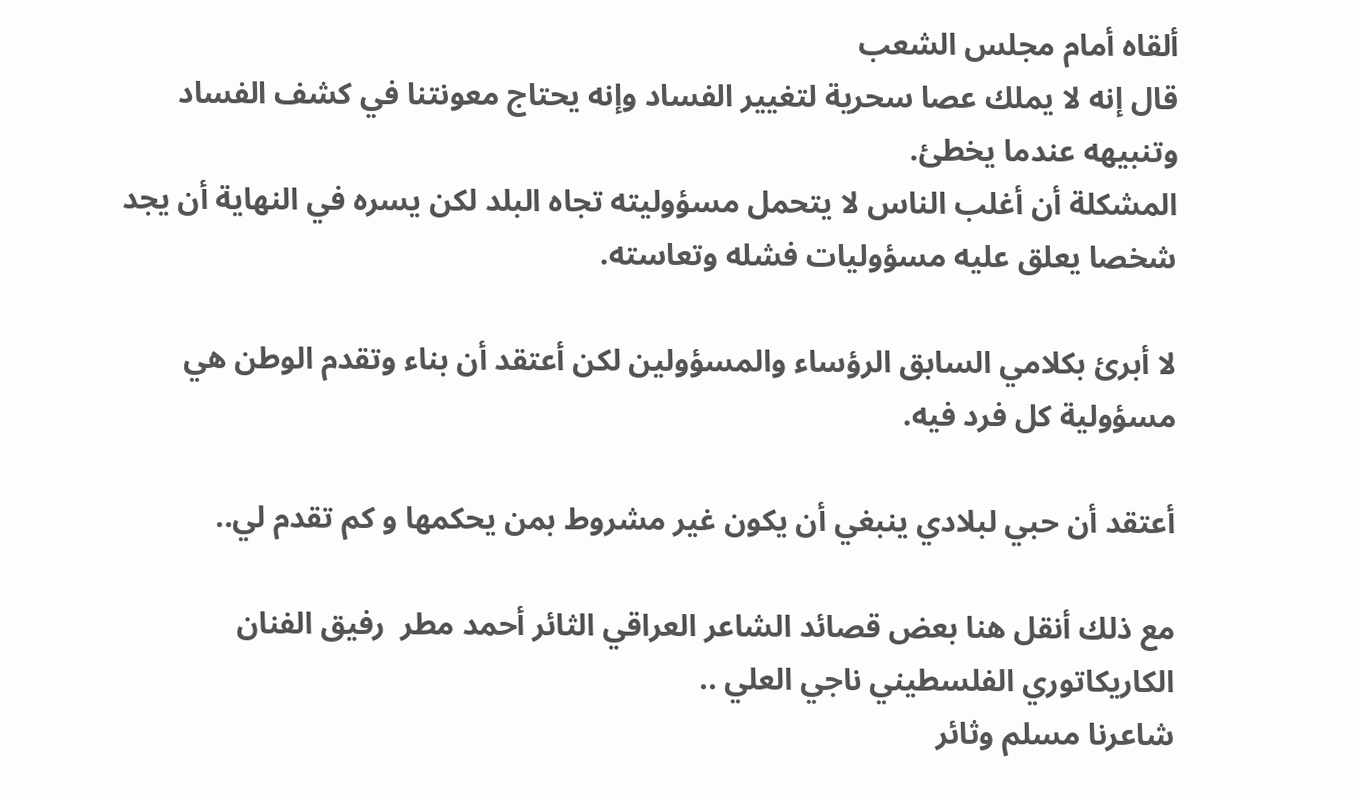ألقاه أمام مجلس الشعب
قال إنه لا يملك عصا سحرية لتغيير الفساد وإنه يحتاج معونتنا في كشف الفساد وتنبيهه عندما يخطئ.
المشكلة أن أغلب الناس لا يتحمل مسؤوليته تجاه البلد لكن يسره في النهاية أن يجد شخصا يعلق عليه مسؤوليات فشله وتعاسته.

لا أبرئ بكلامي السابق الرؤساء والمسؤولين لكن أعتقد أن بناء وتقدم الوطن هي مسؤولية كل فرد فيه.

أعتقد أن حبي لبلادي ينبغي أن يكون غير مشروط بمن يحكمها و كم تقدم لي..

مع ذلك أنقل هنا بعض قصائد الشاعر العراقي الثائر أحمد مطر  رفيق الفنان الكاريكاتوري الفلسطيني ناجي العلي ..
شاعرنا مسلم وثائر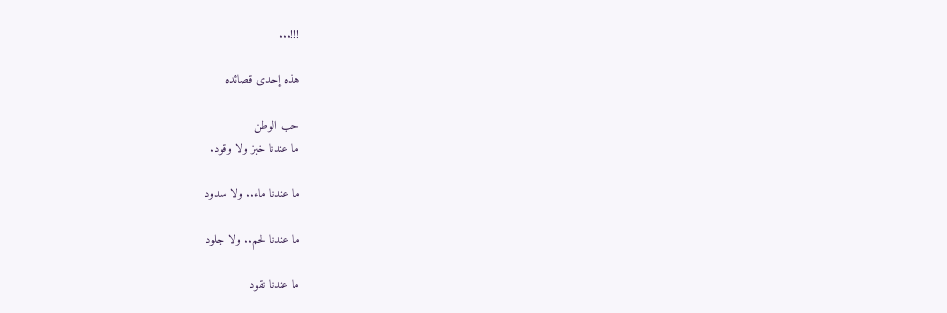!!!...

هذه إحدى قصائده

حب الوطن
ما عندنا خبز ولا وقود.

ما عندنا ماء.. ولا سدود

ما عندنا لحم.. ولا جلود

ما عندنا نقود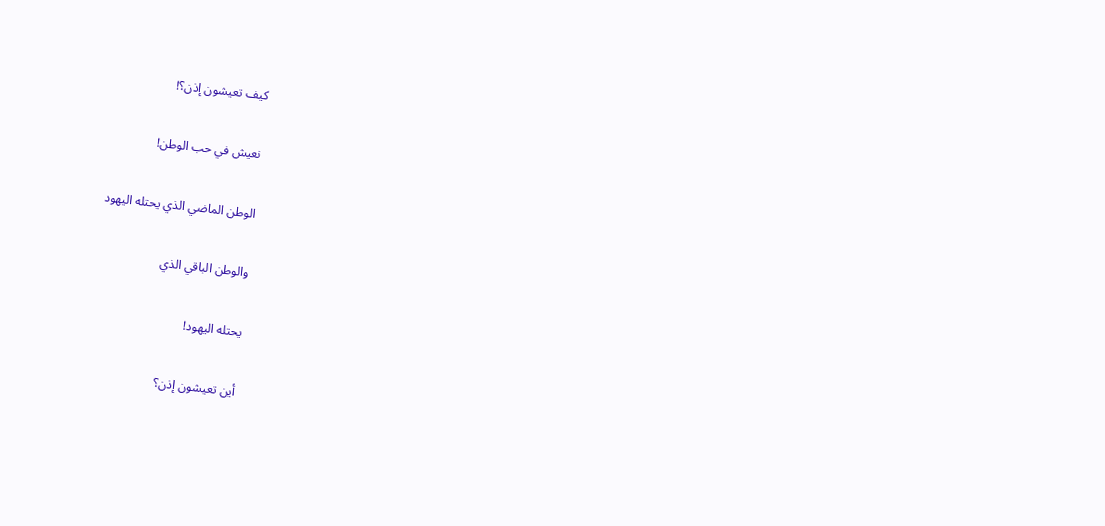كيف تعيشون إذن؟!

نعيش في حب الوطن!

الوطن الماضي الذي يحتله اليهود

والوطن الباقي الذي

يحتله اليهود!

أين تعيشون إذن؟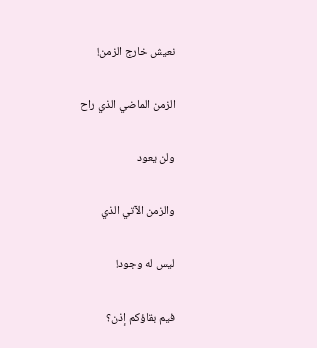نعيش خارج الزمن!

الزمن الماضي الذي راح

ولن يعود

والزمن الآتي الذي

ليس له وجود!

فيم بقاؤكم إذن؟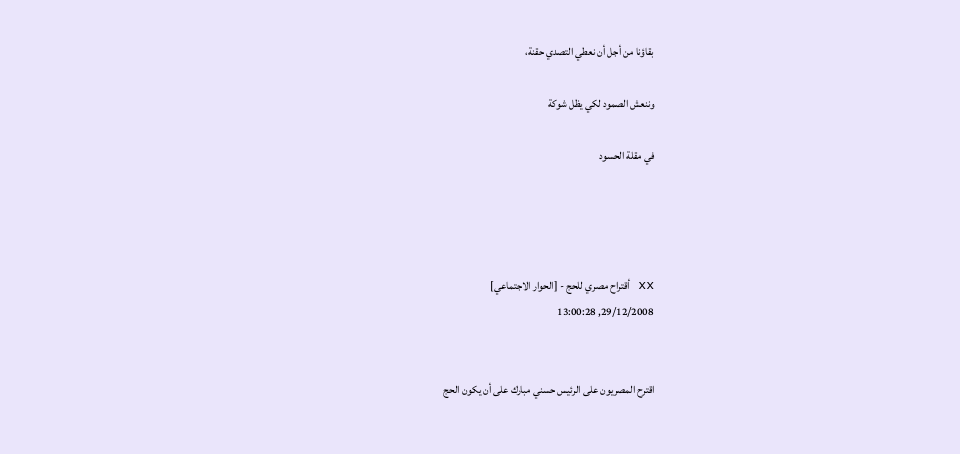بقاؤنا من أجل أن نعطي التصدي حقنة،

وننعش الصمود لكي يظل شوكة

في مقلة الحسود




xx أقتراح مصري للحج - [الحوار الاجتماعي]
29/12/2008, 13:00:28


اقترح المصريون على الرئيس حسني مبارك على أن يكون الحج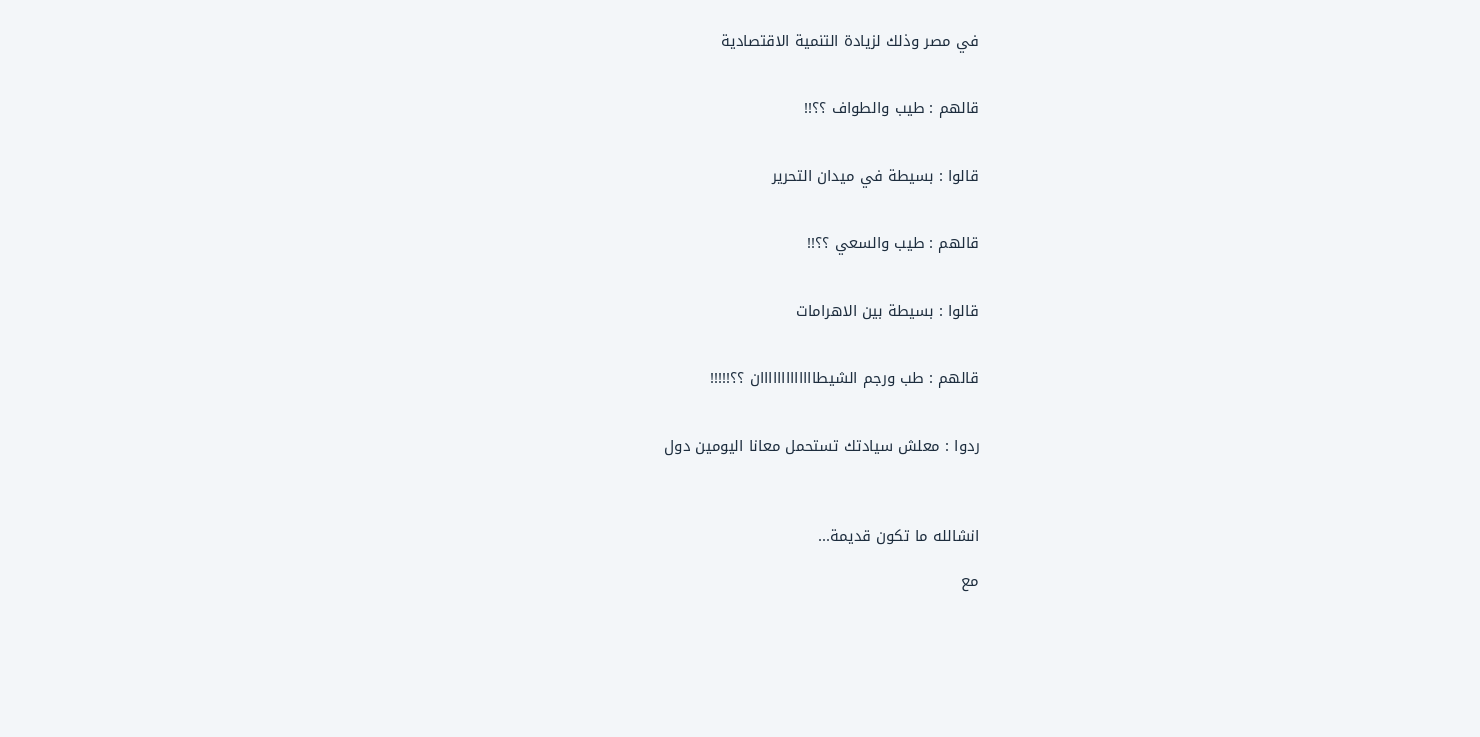في مصر وذلك لزيادة التنمية الاقتصادية


قالهم : طيب والطواف ؟؟!!


قالوا : بسيطة في ميدان التحرير


قالهم : طيب والسعي ؟؟!!


قالوا : بسيطة بين الاهرامات


قالهم : طب ورجم الشيطااااااااااااان ؟؟!!!!!


ردوا : معلش سيادتك تستحمل معانا اليومين دول



انشالله ما تكون قديمة...

مع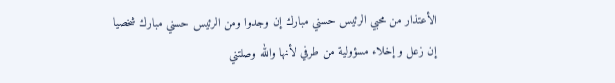الأعتذار من محبي الرئيس حسني مبارك إن وجدوا ومن الرئيس حسني مبارك شخصيا إن زعل و إخلاء مسؤولية من طرفي لأنها والله وصلتني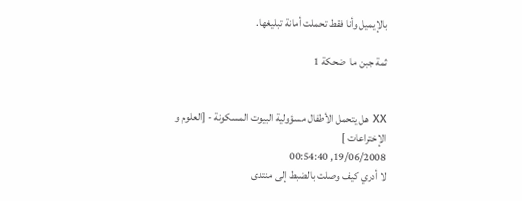بالإيميل وأنا فقط تحملت أمانة تبليغها.

ثمة جبن ما  ضحكة 1


xx هل يتحمل الأطفال مسؤولية البيوت المسكونة - [العلوم و الإختراعات ]
19/06/2008, 00:54:40
لا أدري كيف وصلت بالضبط إلى منتدى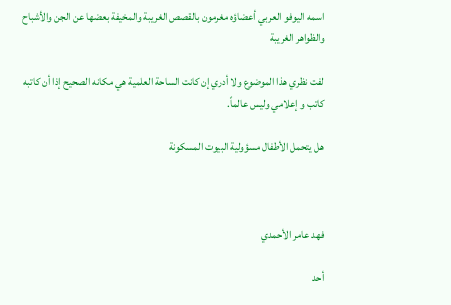اسمه اليوفو العربي أعضاؤه مغرمون بالقصص الغريبة والمخيفة بعضها عن الجن والأشباح والظواهر الغريبة

لفت نظري هذا الموضوع ولا أدري إن كانت الساحة العلمية هي مكانه الصحيح إذا أن كاتبه كاتب و إعلامي وليس عالماً.

هل يتحمل الأطفال مسؤولية البيوت المسكونة



فهد عامر الأحمدي

أحد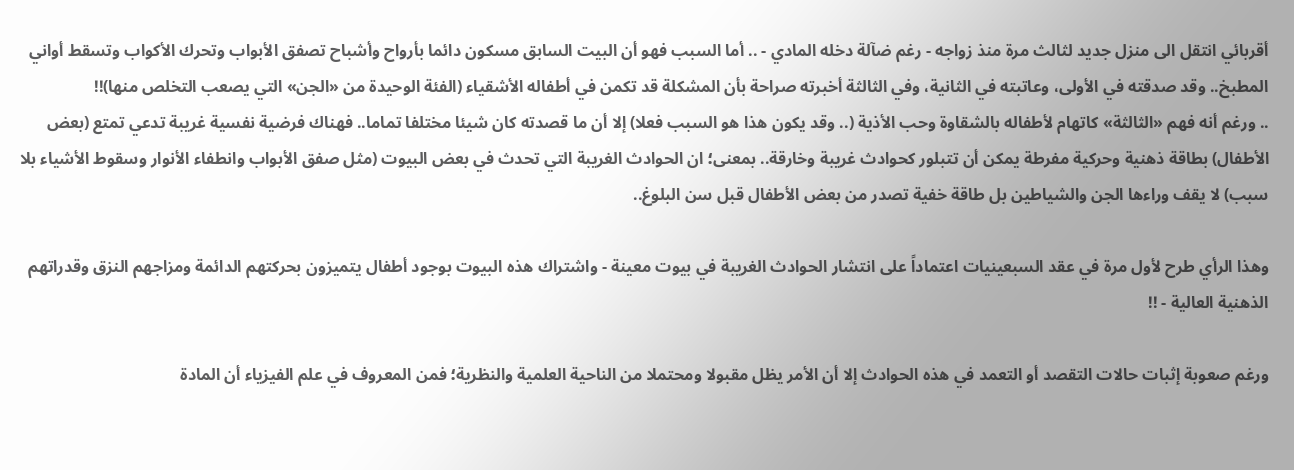أقربائي انتقل الى منزل جديد لثالث مرة منذ زواجه - رغم ضآلة دخله المادي - .. أما السبب فهو أن البيت السابق مسكون دائما بأرواح وأشباح تصفق الأبواب وتحرك الأكواب وتسقط أواني المطبخ.. وقد صدقته في الأولى، وعاتبته في الثانية، وفي الثالثة أخبرته صراحة بأن المشكلة قد تكمن في أطفاله الأشقياء (الفئة الوحيدة من «الجن» التي يصعب التخلص منها)!!
.. ورغم أنه فهم «الثالثة» كاتهام لأطفاله بالشقاوة وحب الأذية (.. وقد يكون هذا هو السبب فعلا) إلا أن ما قصدته كان شيئا مختلفا تماما.. فهناك فرضية نفسية غريبة تدعي تمتع (بعض الأطفال) بطاقة ذهنية وحركية مفرطة يمكن أن تتبلور كحوادث غريبة وخارقة.. بمعنى؛ ان الحوادث الغريبة التي تحدث في بعض البيوت (مثل صفق الأبواب وانطفاء الأنوار وسقوط الأشياء بلا سبب) لا يقف وراءها الجن والشياطين بل طاقة خفية تصدر من بعض الأطفال قبل سن البلوغ..

وهذا الرأي طرح لأول مرة في عقد السبعينيات اعتماداً على انتشار الحوادث الغريبة في بيوت معينة - واشتراك هذه البيوت بوجود أطفال يتميزون بحركتهم الدائمة ومزاجهم النزق وقدراتهم الذهنية العالية - !!

ورغم صعوبة إثبات حالات التقصد أو التعمد في هذه الحوادث إلا أن الأمر يظل مقبولا ومحتملا من الناحية العلمية والنظرية؛ فمن المعروف في علم الفيزياء أن المادة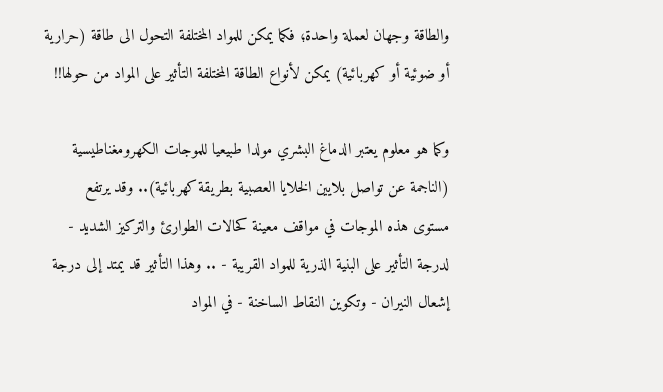والطاقة وجهان لعملة واحدة؛ فكما يمكن للمواد المختلفة التحول الى طاقة (حرارية أو ضوئية أو كهربائية) يمكن لأنواع الطاقة المختلفة التأثير على المواد من حولها!!

وكما هو معلوم يعتبر الدماغ البشري مولدا طبيعيا للموجات الكهرومغناطيسية (الناجمة عن تواصل بلايين الخلايا العصبية بطريقة كهربائية).. وقد يرتفع مستوى هذه الموجات في مواقف معينة كحالات الطوارئ والتركيز الشديد - لدرجة التأثير على البنية الذرية للمواد القريبة - .. وهذا التأثير قد يمتد إلى درجة إشعال النيران - وتكوين النقاط الساخنة - في المواد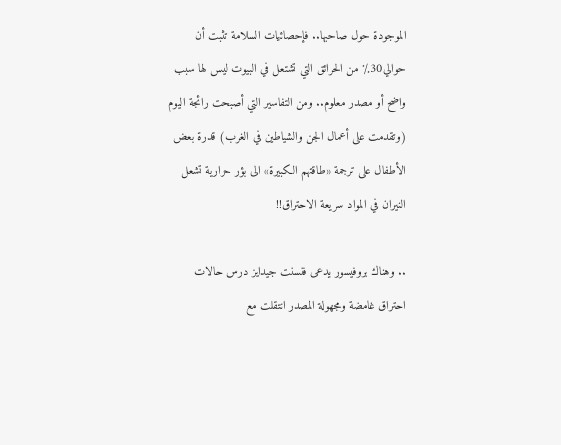الموجودة حول صاحبها.. فإحصائيات السلامة تثبت أن حوالي30٪ من الحرائق التي تشتعل في البيوت ليس لها سبب واضح أو مصدر معلوم.. ومن التفاسير التي أصبحت رائجة اليوم (وتقدمت على أعمال الجن والشياطين في الغرب) قدرة بعض الأطفال على ترجمة «طاقتهم الكبيرة» الى بؤر حرارية تشعل النيران في المواد سريعة الاحتراق!!

.. وهناك بروفيسور يدعى فنسنت جيدايز درس حالات احتراق غامضة ومجهولة المصدر انتقلت مع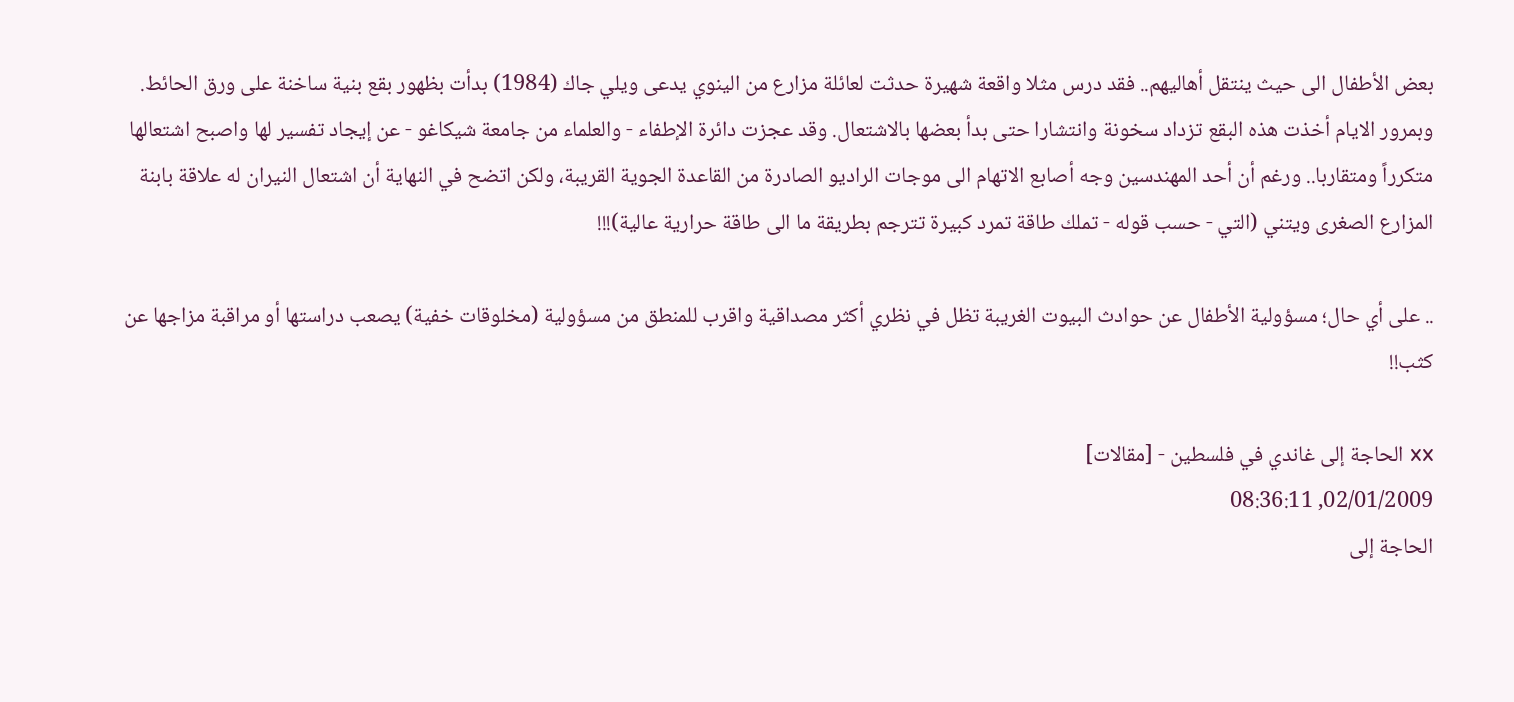بعض الأطفال الى حيث ينتقل أهاليهم.. فقد درس مثلا واقعة شهيرة حدثت لعائلة مزارع من الينوي يدعى ويلي جاك (1984) بدأت بظهور بقع بنية ساخنة على ورق الحائط. وبمرور الايام أخذت هذه البقع تزداد سخونة وانتشارا حتى بدأ بعضها بالاشتعال. وقد عجزت دائرة الإطفاء - والعلماء من جامعة شيكاغو - عن إيجاد تفسير لها واصبح اشتعالها متكرراً ومتقاربا.. ورغم أن أحد المهندسين وجه أصابع الاتهام الى موجات الراديو الصادرة من القاعدة الجوية القريبة، ولكن اتضح في النهاية أن اشتعال النيران له علاقة بابنة المزارع الصغرى ويتني (التي - حسب قوله - تملك طاقة تمرد كبيرة تترجم بطريقة ما الى طاقة حرارية عالية)!!!

.. على أي حال؛ مسؤولية الأطفال عن حوادث البيوت الغريبة تظل في نظري أكثر مصداقية واقرب للمنطق من مسؤولية (مخلوقات خفية) يصعب دراستها أو مراقبة مزاجها عن كثب!!

xx الحاجة إلى غاندي في فلسطين - [مقالات]
02/01/2009, 08:36:11
الحاجة إلى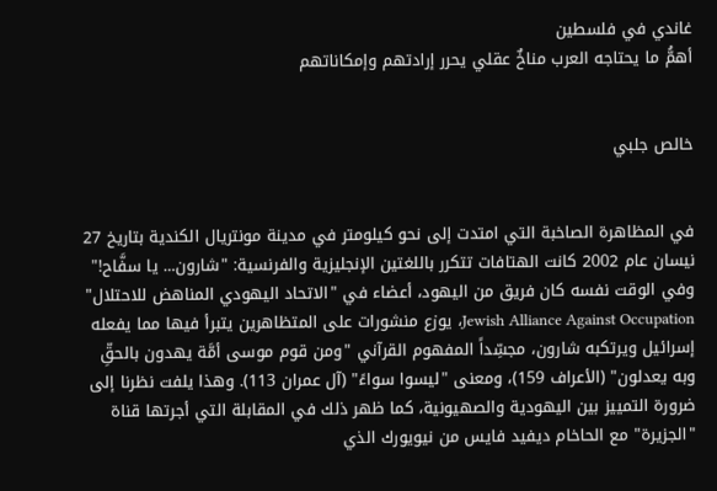غاندي في فلسطين
أهمُّ ما يحتاجه العرب مناخٌ عقلي يحرر إرادتهم وإمكاناتهم


خالص جلبي


في المظاهرة الصاخبة التي امتدت إلى نحو كيلومتر في مدينة مونتريال الكندية بتاريخ 27 نيسان عام 2002 كانت الهتافات تتكرر باللغتين الإنجليزية والفرنسية: "شارون... يا سفَّاح!" وفي الوقت نفسه كان فريق من اليهود، أعضاء في "الاتحاد اليهودي المناهض للاحتلال" Jewish Alliance Against Occupation، يوزع منشورات على المتظاهرين يتبرأ فيها مما يفعله إسرائيل ويرتكبه شارون، مجسِّداً المفهوم القرآني "ومن قوم موسى أمَّة يهدون بالحقِّ وبه يعدلون" (الأعراف 159)، ومعنى "ليسوا سواءً" (آل عمران 113). وهذا يلفت نظرنا إلى ضرورة التمييز بين اليهودية والصهيونية، كما ظهر ذلك في المقابلة التي أجرتها قناة "الجزيرة" مع الحاخام ديفيد فايس من نيويورك الذي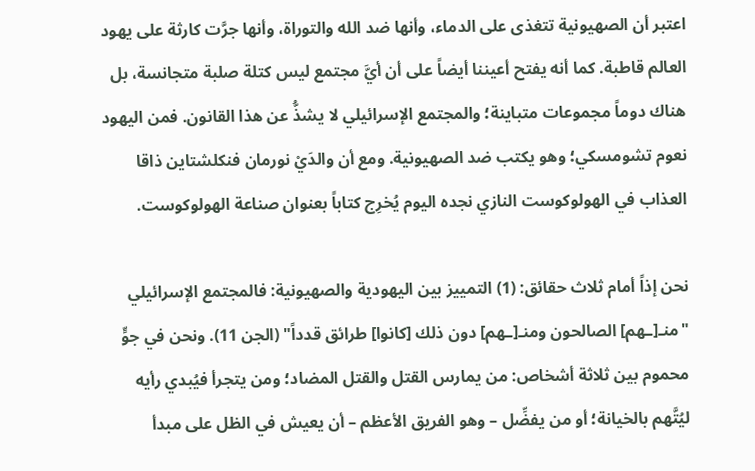اعتبر أن الصهيونية تتغذى على الدماء، وأنها ضد الله والتوراة، وأنها جرَّت كارثة على يهود العالم قاطبة. كما أنه يفتح أعيننا أيضاً على أن أيَّ مجتمع ليس كتلة صلبة متجانسة، بل هناك دوماً مجموعات متباينة؛ والمجتمع الإسرائيلي لا يشذُّ عن هذا القانون. فمن اليهود نعوم تشومسكي؛ وهو يكتب ضد الصهيونية. ومع أن والدَيْ نورمان فنكلشتاين ذاقا العذاب في الهولوكوست النازي نجده اليوم يُخرِج كتاباً بعنوان صناعة الهولوكوست.

نحن إذاً أمام ثلاث حقائق: (1) التمييز بين اليهودية والصهيونية: فالمجتمع الإسرائيلي "منـ[ـهم] الصالحون ومنـ[ـهم] دون ذلك [كانوا] طرائق قدداً" (الجن 11). ونحن في جوٍّ محموم بين ثلاثة أشخاص: من يمارس القتل والقتل المضاد؛ ومن يتجرأ فيُبدي رأيه ليُتَّهم بالخيانة؛ أو من يفضِّل – وهو الفريق الأعظم – أن يعيش في الظل على مبدأ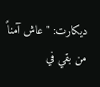ديكارت: "عاش آمناً من بقي في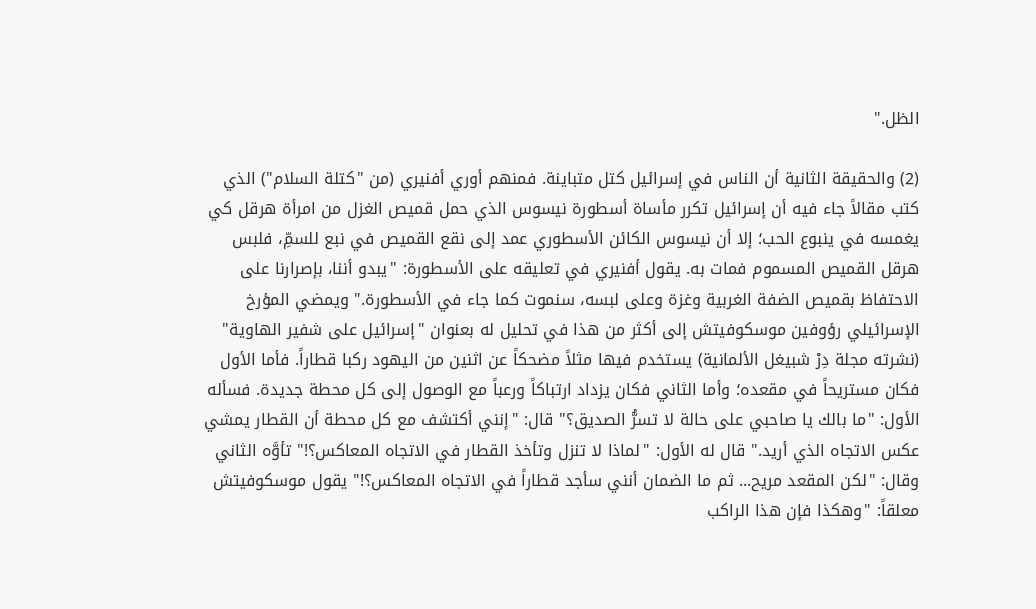الظل."

(2) والحقيقة الثانية أن الناس في إسرائيل كتل متباينة. فمنهم أوري أفنيري (من "كتلة السلام") الذي كتب مقالاً جاء فيه أن إسرائيل تكرر مأساة أسطورة نيسوس الذي حمل قميص الغزل من امرأة هرقل كي يغمسه في ينبوع الحب؛ إلا أن نيسوس الكائن الأسطوري عمد إلى نقع القميص في نبع للسمِّ، فلبس هرقل القميص المسموم فمات به. يقول أفنيري في تعليقه على الأسطورة: "يبدو أننا، بإصرارنا على الاحتفاظ بقميص الضفة الغربية وغزة وعلى لبسه، سنموت كما جاء في الأسطورة." ويمضي المؤرخ الإسرائيلي رؤوفين موسكوفيتش إلى أكثر من هذا في تحليل له بعنوان "إسرائيل على شفير الهاوية" (نشرته مجلة دِرْ شبيغل الألمانية) يستخدم فيها مثلاً مضحكاً عن اثنين من اليهود ركبا قطاراً. فأما الأول فكان مستريحاً في مقعده؛ وأما الثاني فكان يزداد ارتباكاً ورعباً مع الوصول إلى كل محطة جديدة. فسأله الأول: "ما بالك يا صاحبي على حالة لا تسرُّ الصديق؟" قال: "إنني أكتشف مع كل محطة أن القطار يمشي عكس الاتجاه الذي أريد." قال له الأول: "لماذا لا تنزل وتأخذ القطار في الاتجاه المعاكس؟!" تأوَّه الثاني وقال: "لكن المقعد مريح... ثم ما الضمان أنني سأجد قطاراً في الاتجاه المعاكس؟!" يقول موسكوفيتش معلقاً: "وهكذا فإن هذا الراكب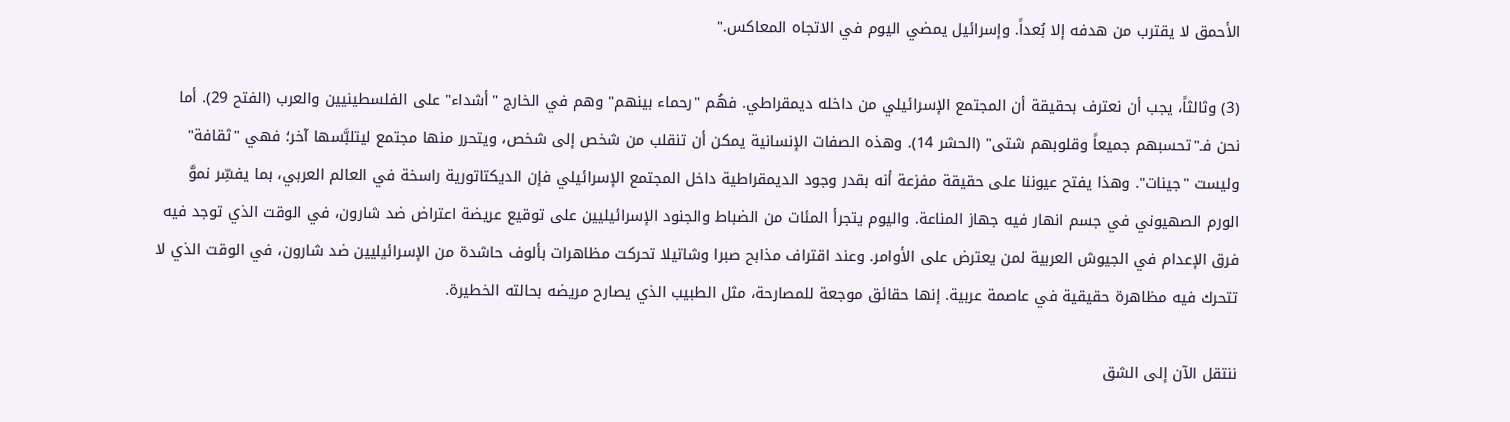الأحمق لا يقترب من هدفه إلا بُعداً. وإسرائيل يمضي اليوم في الاتجاه المعاكس."

(3) وثالثاً، يجب أن نعترف بحقيقة أن المجتمع الإسرائيلي من داخله ديمقراطي. فهُم "رحماء بينهم" وهم في الخارج "أشداء" على الفلسطينيين والعرب (الفتح 29). أما نحن فـ"تحسبهم جميعاً وقلوبهم شتى" (الحشر 14). وهذه الصفات الإنسانية يمكن أن تنقلب من شخص إلى شخص، ويتحرر منها مجتمع ليتلبَّسها آخر؛ فهي "ثقافة" وليست "جينات". وهذا يفتح عيوننا على حقيقة مفزعة أنه بقدر وجود الديمقراطية داخل المجتمع الإسرائيلي فإن الديكتاتورية راسخة في العالم العربي، بما يفسِّر نموَّ الورم الصهيوني في جسم انهار فيه جهاز المناعة. واليوم يتجرأ المئات من الضباط والجنود الإسرائيليين على توقيع عريضة اعتراض ضد شارون، في الوقت الذي توجد فيه فرق الإعدام في الجيوش العربية لمن يعترض على الأوامر. وعند اقتراف مذابح صبرا وشاتيلا تحركت مظاهرات بألوف حاشدة من الإسرائيليين ضد شارون، في الوقت الذي لا تتحرك فيه مظاهرة حقيقية في عاصمة عربية. إنها حقائق موجعة للمصارحة، مثل الطبيب الذي يصارح مريضه بحالته الخطيرة.

ننتقل الآن إلى الشق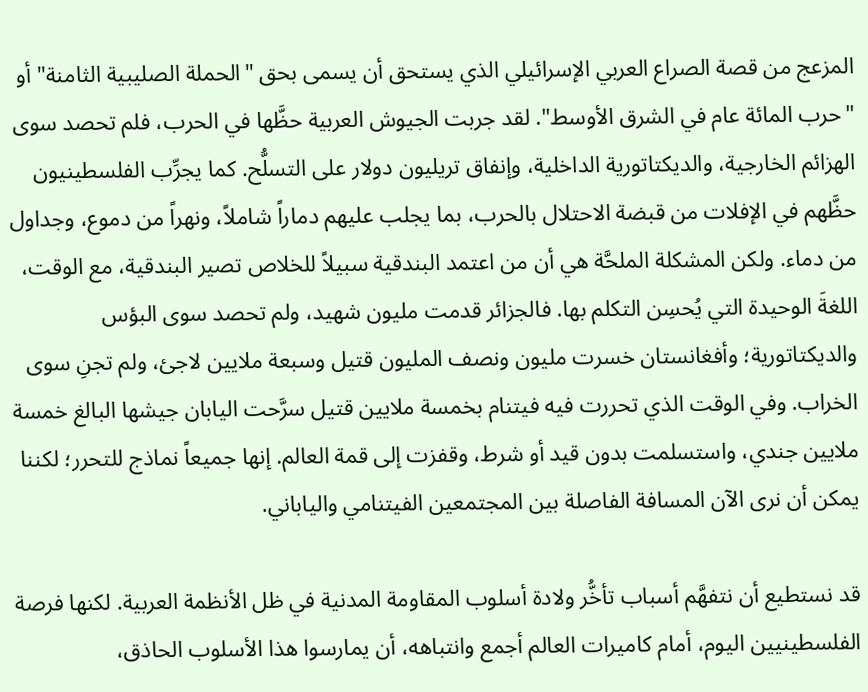المزعج من قصة الصراع العربي الإسرائيلي الذي يستحق أن يسمى بحق "الحملة الصليبية الثامنة" أو "حرب المائة عام في الشرق الأوسط". لقد جربت الجيوش العربية حظَّها في الحرب، فلم تحصد سوى الهزائم الخارجية، والديكتاتورية الداخلية، وإنفاق تريليون دولار على التسلُّح. كما يجرِّب الفلسطينيون حظَّهم في الإفلات من قبضة الاحتلال بالحرب، بما يجلب عليهم دماراً شاملاً، ونهراً من دموع، وجداول من دماء. ولكن المشكلة الملحَّة هي أن من اعتمد البندقية سبيلاً للخلاص تصير البندقية، مع الوقت، اللغةَ الوحيدة التي يُحسِن التكلم بها. فالجزائر قدمت مليون شهيد، ولم تحصد سوى البؤس والديكتاتورية؛ وأفغانستان خسرت مليون ونصف المليون قتيل وسبعة ملايين لاجئ، ولم تجنِ سوى الخراب. وفي الوقت الذي تحررت فيه فيتنام بخمسة ملايين قتيل سرَّحت اليابان جيشها البالغ خمسة ملايين جندي، واستسلمت بدون قيد أو شرط، وقفزت إلى قمة العالم. إنها جميعاً نماذج للتحرر؛ لكننا يمكن أن نرى الآن المسافة الفاصلة بين المجتمعين الفيتنامي والياباني.

قد نستطيع أن نتفهَّم أسباب تأخُّر ولادة أسلوب المقاومة المدنية في ظل الأنظمة العربية. لكنها فرصة الفلسطينيين اليوم، أمام كاميرات العالم أجمع وانتباهه، أن يمارسوا هذا الأسلوب الحاذق،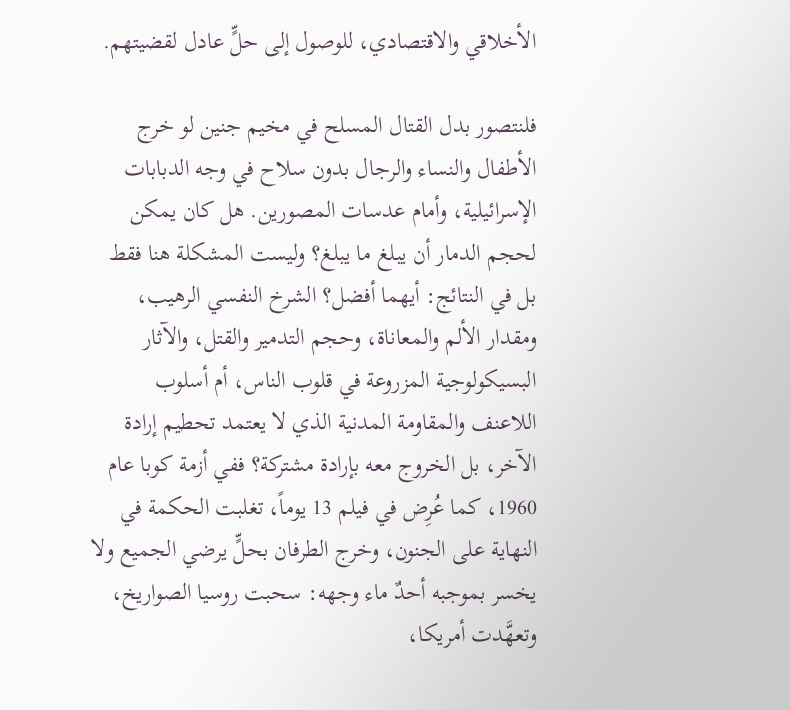الأخلاقي والاقتصادي، للوصول إلى حلٍّ عادل لقضيتهم.

فلنتصور بدل القتال المسلح في مخيم جنين لو خرج الأطفال والنساء والرجال بدون سلاح في وجه الدبابات الإسرائيلية، وأمام عدسات المصورين. هل كان يمكن لحجم الدمار أن يبلغ ما يبلغ؟ وليست المشكلة هنا فقط بل في النتائج: أيهما أفضل؟ الشرخ النفسي الرهيب، ومقدار الألم والمعاناة، وحجم التدمير والقتل، والآثار البسيكولوجية المزروعة في قلوب الناس، أم أسلوب اللاعنف والمقاومة المدنية الذي لا يعتمد تحطيم إرادة الآخر، بل الخروج معه بإرادة مشتركة؟ ففي أزمة كوبا عام 1960، كما عُرِض في فيلم 13 يوماً، تغلبت الحكمة في النهاية على الجنون، وخرج الطرفان بحلٍّ يرضي الجميع ولا يخسر بموجبه أحدٌ ماء وجهه: سحبت روسيا الصواريخ، وتعهَّدت أمريكا،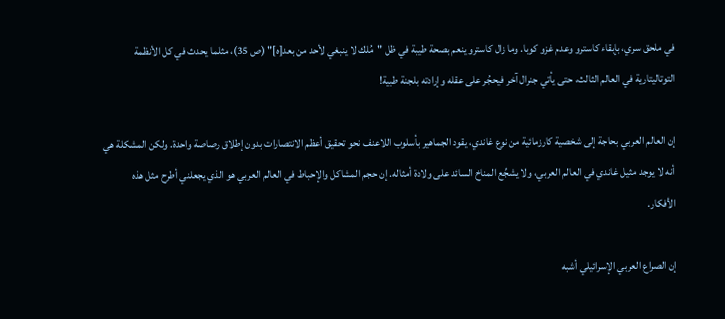في ملحق سري، بإبقاء كاسترو وعدم غزو كوبا. وما زال كاسترو ينعم بصحة طيبة في ظل "مُلك لا ينبغي لأحد من بعد[ه]" (ص 35)، مثلما يحدث في كل الأنظمة التوتاليتارية في العالم الثالث، حتى يأتي جنرال آخر فيحجُر على عقله وإرادته بلجنة طبية!

إن العالم العربي بحاجة إلى شخصية كارزمائية من نوع غاندي، يقود الجماهير بأسلوب اللاعنف نحو تحقيق أعظم الانتصارات بدون إطلاق رصاصة واحدة. ولكن المشكلة هي أنه لا يوجد مثيل غاندي في العالم العربي، ولا يشجِّع المناخ السائد على ولادة أمثاله. إن حجم المشاكل والإحباط في العالم العربي هو الذي يجعلني أطرح مثل هذه الأفكار.

إن الصراع العربي الإسرائيلي أشبه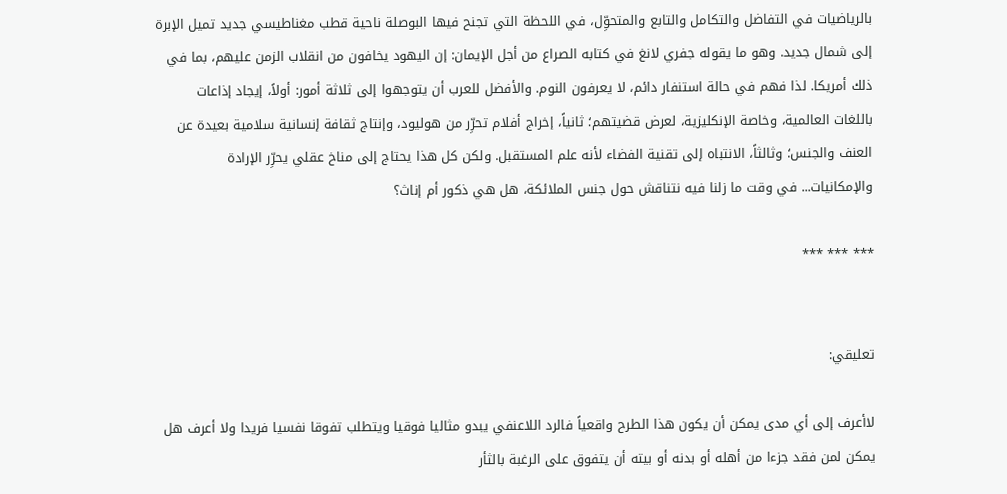بالرياضيات في التفاضل والتكامل والتابع والمتحوِّل، في اللحظة التي تجنح فيها البوصلة ناحية قطب مغناطيسي جديد تميل الإبرة إلى شمال جديد. وهو ما يقوله جفري لانغ في كتابه الصراع من أجل الإيمان: إن اليهود يخافون من انقلاب الزمن عليهم، بما في ذلك أمريكا. لذا فهم في حالة استنفار دائم، لا يعرفون النوم. والأفضل للعرب أن يتوجهوا إلى ثلاثة أمور: أولاً، إيجاد إذاعات باللغات العالمية، وخاصة الإنكليزية، لعرض قضيتهم؛ ثانياً، إخراج أفلام تحرِّر من هوليود، وإنتاج ثقافة إنسانية سلامية بعيدة عن العنف والجنس؛ وثالثاً، الانتباه إلى تقنية الفضاء لأنه علم المستقبل. ولكن كل هذا يحتاج إلى مناخ عقلي يحرِّر الإرادة والإمكانيات... في وقت ما زلنا فيه نتناقش حول جنس الملائكة، هل هي ذكور أم إناث؟

*** *** ***


تعليقي:

لاأعرف إلى أي مدى يمكن أن يكون هذا الطرح واقعياً فالرد اللاعنفي يبدو مثاليا فوقيا ويتطلب تفوقا نفسيا فريدا ولا أعرف هل يمكن لمن فقد جزءا من أهله أو بدنه أو بيته أن يتفوق على الرغبة بالثأر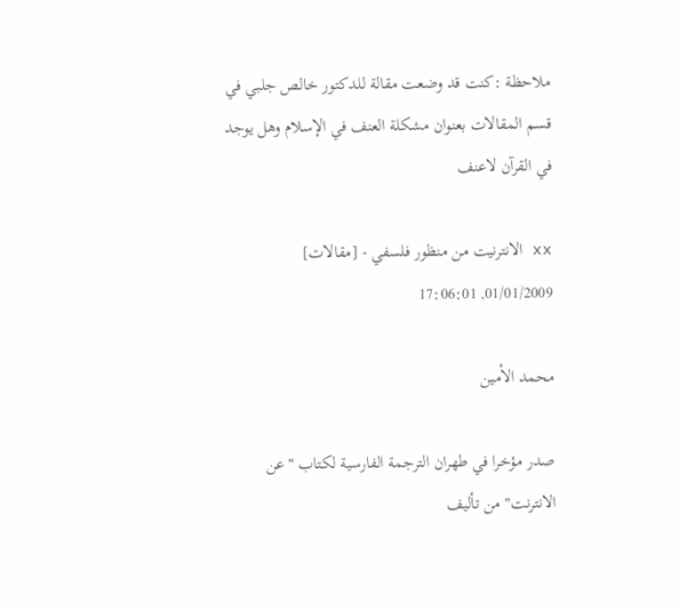ملاحظة :كنت قد وضعت مقالة للدكتور خالص جلبي في قسم المقالات بعنوان مشكلة العنف في الإسلام وهل يوجد في القرآن لاعنف

xx الانترنيت من منظور فلسفي - [مقالات]
01/01/2009, 17:06:01

محمد الأمين

صدر مؤخرا في طهران الترجمة الفارسية لكتاب "عن الانترنت" من تأليف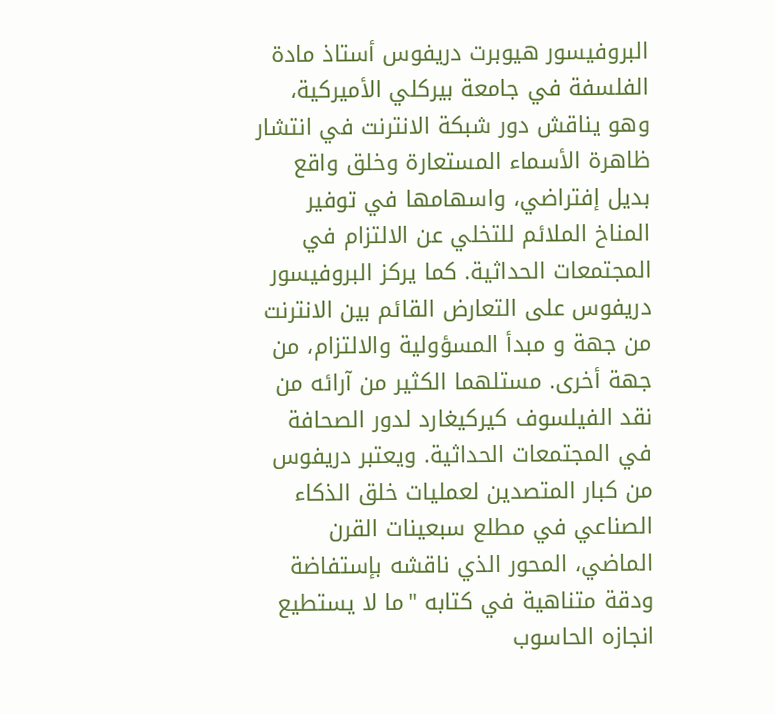البروفيسور هيوبرت دريفوس أستاذ مادة الفلسفة في جامعة بيركلي الأميركية، وهو يناقش دور شبكة الانترنت في انتشار ظاهرة الأسماء المستعارة وخلق واقع بديل إفتراضي، واسهامها في توفير المناخ الملائم للتخلي عن الالتزام في المجتمعات الحداثية. كما يركز البروفيسور دريفوس على التعارض القائم بين الانترنت من جهة و مبدأ المسؤولية والالتزام، من جهة أخرى. مستلهما الكثير من آرائه من نقد الفيلسوف كيركيغارد لدور الصحافة في المجتمعات الحداثية. ويعتبر دريفوس من كبار المتصدين لعمليات خلق الذكاء الصناعي في مطلع سبعينات القرن الماضي، المحور الذي ناقشه بإستفاضة ودقة متناهية في كتابه "ما لا يستطيع انجازه الحاسوب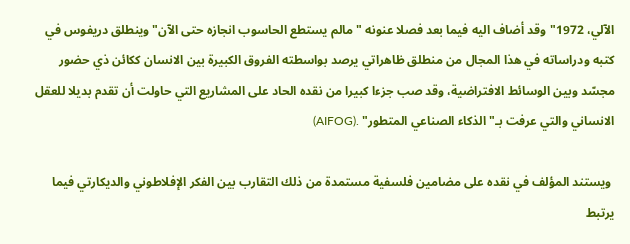الآلي، 1972"وقد أضاف اليه فيما بعد فصلا عنونه " مالم يستطع الحاسوب انجازه حتى الآن"وينطلق دريفوس في كتبه ودراساته في هذا المجال من منطلق ظاهراتي يرصد بواسطته الفروق الكبيرة بين الانسان ككائن ذي حضور مجسّد وبين الوسائط الافتراضية، وقد صب جزءا كبيرا من نقده الحاد على المشاريع التي حاولت أن تقدم بديلا للعقل الانساني والتي عرفت بـ"الذكاء الصناعي المتطور" .(AIFOG)

 ويستند المؤلف في نقده على مضامين فلسفية مستمدة من ذلك التقارب بين الفكر الإفلاطوني والديكارتي فيما يرتبط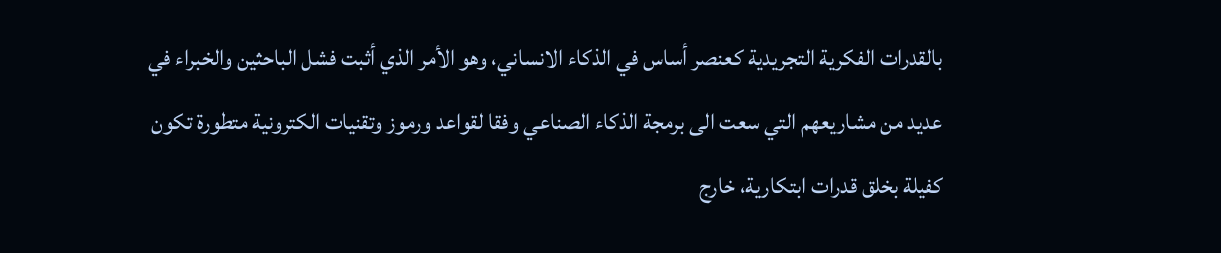بالقدرات الفكرية التجريدية كعنصر أساس في الذكاء الانساني، وهو الأمر الذي أثبت فشل الباحثين والخبراء في عديد من مشاريعهم التي سعت الى برمجة الذكاء الصناعي وفقا لقواعد ورموز وتقنيات الكترونية متطورة تكون كفيلة بخلق قدرات ابتكارية، خارج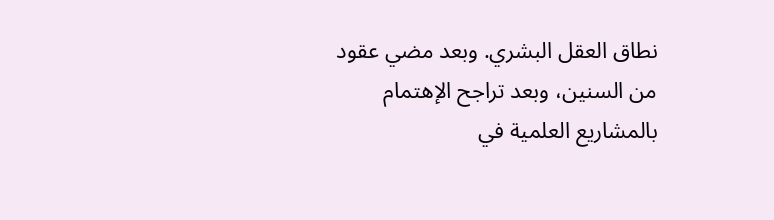نطاق العقل البشري. وبعد مضي عقود من السنين، وبعد تراجح الإهتمام بالمشاريع العلمية في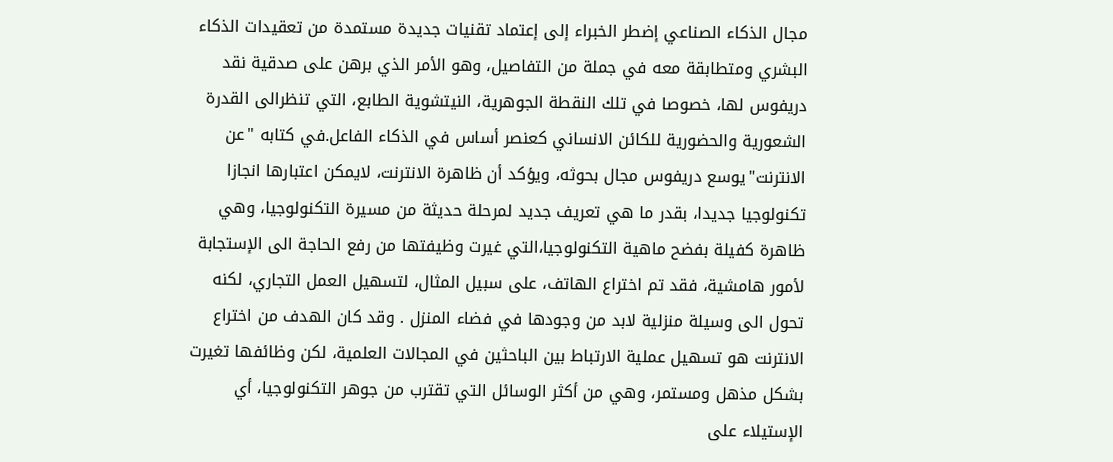مجال الذكاء الصناعي إضطر الخبراء إلى إعتماد تقنيات جديدة مستمدة من تعقيدات الذكاء البشري ومتطابقة معه في جملة من التفاصيل، وهو الأمر الذي برهن على صدقية نقد دريفوس لها، خصوصا في تلك النقطة الجوهرية، النيتشوية الطابع، التي تنظرالى القدرة الشعورية والحضورية للكائن الانساني كعنصر أساس في الذكاء الفاعل.في كتابه "عن الانترنت"يوسع دريفوس مجال بحوثه، ويؤكد أن ظاهرة الانترنت، لايمكن اعتبارها انجازا تكنولوجيا جديدا، بقدر ما هي تعريف جديد لمرحلة حديثة من مسيرة التكنولوجيا، وهي ظاهرة كفيلة بفضح ماهية التكنولوجيا،التي غيرت وظيفتها من رفع الحاجة الى الإستجابة لأمور هامشية، فقد تم اختراع الهاتف، على سبيل المثال، لتسهيل العمل التجاري، لكنه تحول الى وسيلة منزلية لابد من وجودها في فضاء المنزل . وقد كان الهدف من اختراع الانترنت هو تسهيل عملية الارتباط بين الباحثين في المجالات العلمية، لكن وظائفها تغيرت بشكل مذهل ومستمر، وهي من أكثر الوسائل التي تقترب من جوهر التكنولوجيا، أي الإستيلاء على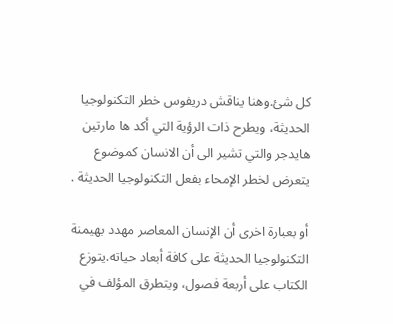كل شئ.وهنا يناقش دريفوس خطر التكنولوجيا الحديثة، ويطرح ذات الرؤية التي أكد ها مارتين هايدجر والتي تشير الى أن الانسان كموضوع يتعرض لخطر الإمحاء بفعل التكنولوجيا الحديثة .

أو بعبارة اخرى أن الإنسان المعاصر مهدد بهيمنة التكنولوجيا الحديثة على كافة أبعاد حياته.يتوزع الكتاب على أربعة فصول، ويتطرق المؤلف في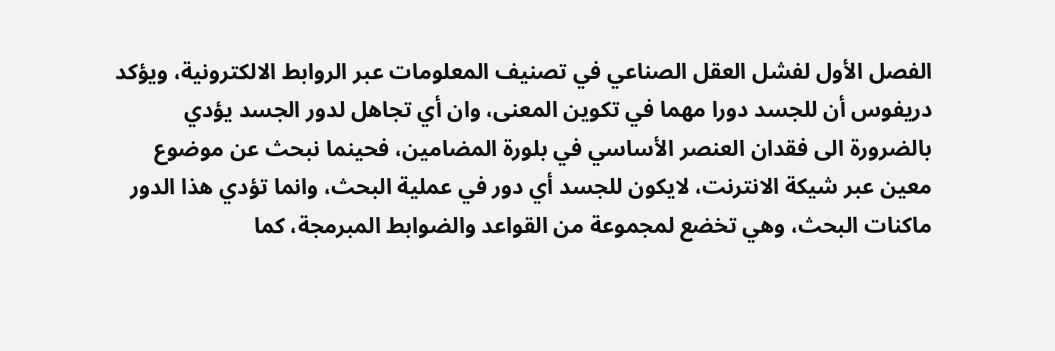الفصل الأول لفشل العقل الصناعي في تصنيف المعلومات عبر الروابط الالكترونية، ويؤكد دريفوس أن للجسد دورا مهما في تكوين المعنى، وان أي تجاهل لدور الجسد يؤدي بالضرورة الى فقدان العنصر الأساسي في بلورة المضامين، فحينما نبحث عن موضوع معين عبر شيكة الانترنت، لايكون للجسد أي دور في عملية البحث، وانما تؤدي هذا الدور ماكنات البحث، وهي تخضع لمجموعة من القواعد والضوابط المبرمجة، كما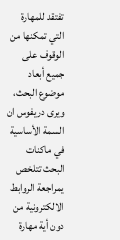تفتقد للمهارة التي تمكنها من الوقوف على جميع أبعاد موضوع البحث، ويرى دريفوس ان السمة الأساسية في ماكنات البحث تتلخص يمراجعة الروابط الالكترونية من دون أية مهارة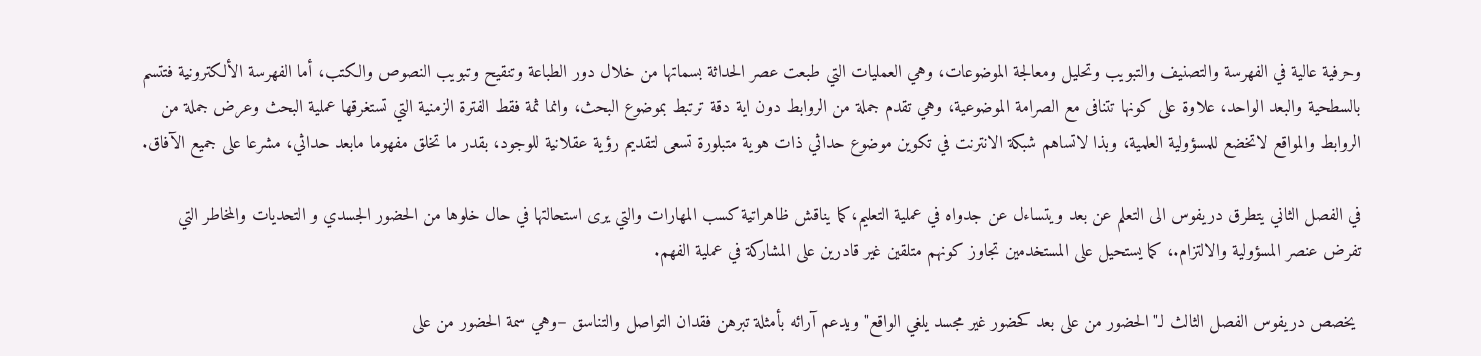وحرفية عالية في الفهرسة والتصنيف والتبويب وتحليل ومعالجة الموضوعات، وهي العمليات التي طبعت عصر الحداثة بسماتها من خلال دور الطباعة وتنقيح وتبويب النصوص والكتب، أما الفهرسة الألكترونية فتتسم بالسطحية والبعد الواحد، علاوة على كونها تتنافى مع الصرامة الموضوعية، وهي تقدم جملة من الروابط دون اية دقة ترتبط بموضوع البحث، وانما ثمة فقط الفترة الزمنية التي تستغرقها عملية البحث وعرض جملة من الروابط والمواقع لاتخضع للمسؤولية العلمية، وبذا لاتساهم شبكة الانترنت في تكوين موضوع حداثي ذات هوية متبلورة تسعى لتقديم رؤية عقلانية للوجود، بقدر ما تخلق مفهوما مابعد حداثي، مشرعا على جميع الآفاق.

في الفصل الثاني يتطرق دريفوس الى التعلم عن بعد ويتساءل عن جدواه في عملية التعليم،كما يناقش ظاهراتية كسب المهارات والتي يرى استحالتها في حال خلوها من الحضور الجسدي و التحديات والمخاطر التي تفرض عنصر المسؤولية والالتزام.، كما يستحيل على المستخدمين تجاوز كونهم متلقين غير قادرين على المشاركة في عملية الفهم.

 يخصص دريفوس الفصل الثالث لـ"الحضور من على بعد كحضور غير مجسد يلغي الواقع" ويدعم آرائه بأمثلة تبرهن فقدان التواصل والتناسق –وهي سمة الحضور من على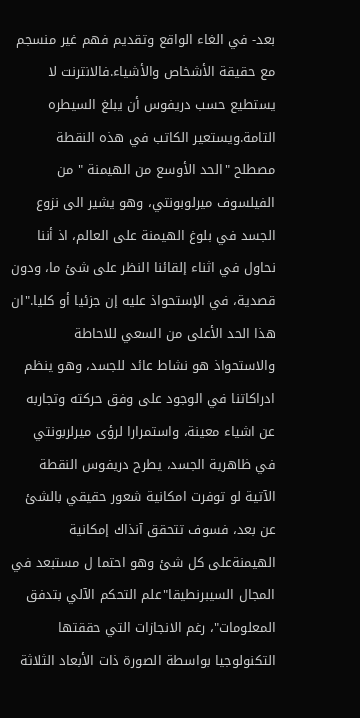بعد- في الغاء الواقع وتقديم فهم غير منسجم مع حقيقة الأشخاص والأشياء.فالانترنت لا يستطيع حسب دريفوس أن يبلغ السيطره التامة.ويستعير الكاتب في هذه النقطة مصطلح "الحد الأوسع من الهيمنة " من الفيلسوف ميرلوبونتي، وهو يشير الى نزوع الجسد في بلوغ الهيمنة على العالم، اذ أننا نحاول في اثناء إلقائنا النظر على شئ ما، ودون قصدية، في الإستحواذ عليه إن جزئيا أو كليا."ان هذا الحد الأعلى من السعي للاحاطة والاستحواذ هو نشاط عائد للجسد، وهو ينظم ادراكاتنا في الوجود على وفق حركته وتجاربه عن اشياء معينة، واستمرارا لرؤى ميرلربونتي في ظاهرية الجسد، يطرح دريفوس النقطة الآتية لو توفرت امكانية شعور حقيقي بالشئ عن بعد، فسوف تتحقق آنذاك إمكانية الهيمنةعلى كل شئ وهو احتما ل مستبعد في المجال السيبرنطيقا"علم التحكم الآلي بتدفق المعلومات"، رغم الانجازات التي حققتها التكنولوجيا بواسطة الصورة ذات الأبعاد الثلاثة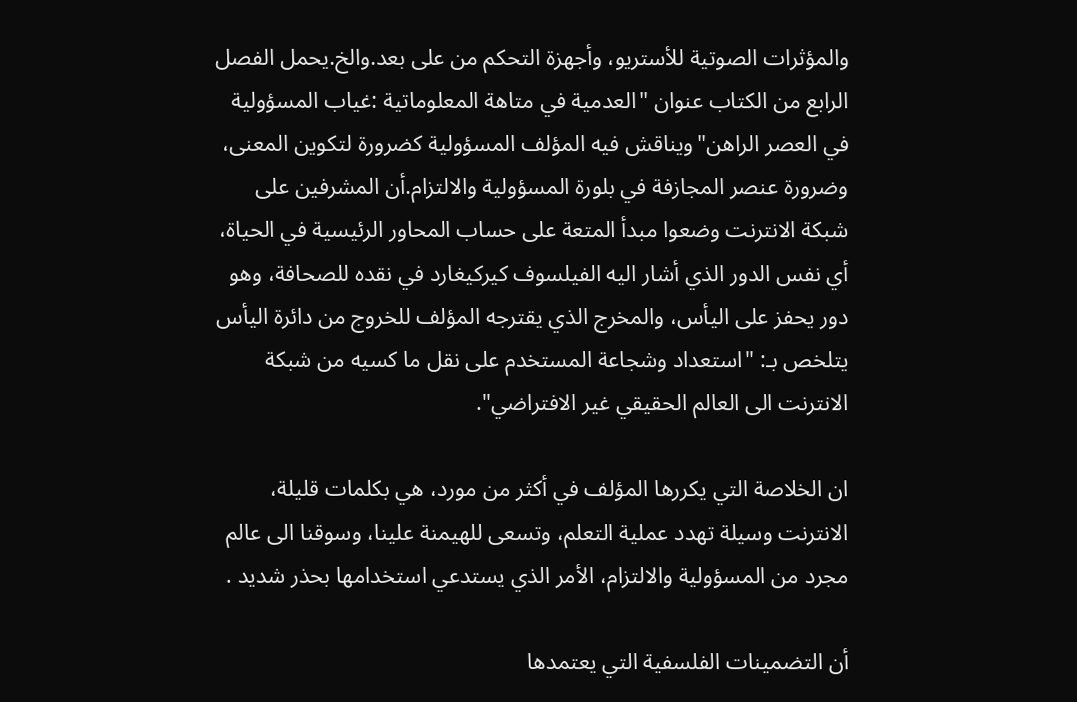والمؤثرات الصوتية للأستريو، وأجهزة التحكم من على بعد.والخ.يحمل الفصل الرابع من الكتاب عنوان "العدمية في متاهة المعلوماتية :غياب المسؤولية في العصر الراهن"ويناقش فيه المؤلف المسؤولية كضرورة لتكوين المعنى، وضرورة عنصر المجازفة في بلورة المسؤولية والالتزام.أن المشرفين على شبكة الانترنت وضعوا مبدأ المتعة على حساب المحاور الرئيسية في الحياة، أي نفس الدور الذي أشار اليه الفيلسوف كيركيغارد في نقده للصحافة، وهو دور يحفز على اليأس، والمخرج الذي يقترجه المؤلف للخروج من دائرة اليأس يتلخص بـ: "استعداد وشجاعة المستخدم على نقل ما كسيه من شبكة الانترنت الى العالم الحقيقي غير الافتراضي".

ان الخلاصة التي يكررها المؤلف في أكثر من مورد، هي بكلمات قليلة، الانترنت وسيلة تهدد عملية التعلم، وتسعى للهيمنة علينا، وسوقنا الى عالم مجرد من المسؤولية والالتزام، الأمر الذي يستدعي استخدامها بحذر شديد .

أن التضمينات الفلسفية التي يعتمدها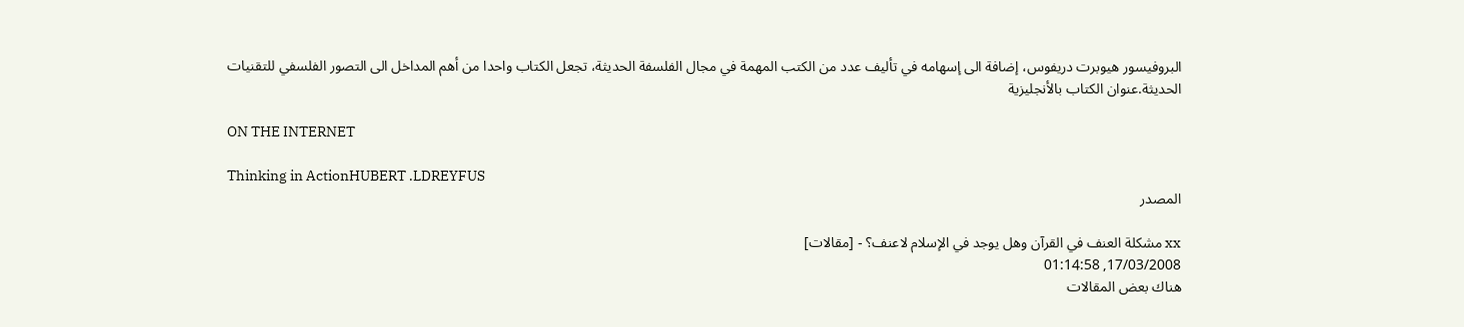البروفيسور هيوبرت دريفوس، إضافة الى إسهامه في تأليف عدد من الكتب المهمة في مجال الفلسفة الحديثة، تجعل الكتاب واحدا من أهم المداخل الى التصور الفلسفي للتقنيات الحديثة.عنوان الكتاب بالأنجليزية

ON THE INTERNET

Thinking in ActionHUBERT .LDREYFUS
المصدر

xx مشكلة العنف في القرآن وهل يوجد في الإسلام لاعنف؟ - [مقالات]
17/03/2008, 01:14:58
هناك بعض المقالات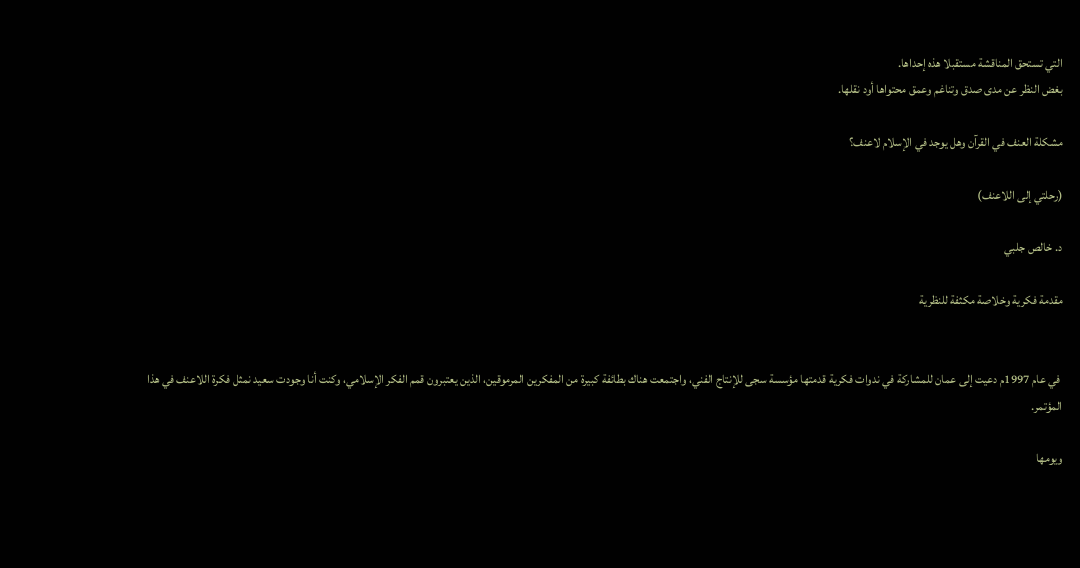التي تستحق المناقشة مستقبلا هذه إحداها.
بغض النظر عن مدى صدق وتناغم وعمق محتواها أود نقلها.

مشكلة العنف في القرآن وهل يوجد في الإسلام لاعنف؟

(رحلتي إلى اللاعنف)

د. خالص جلبي

مقدمة فكرية وخلاصة مكثفة للنظرية


 في عام 1997م دعيت إلى عمان للمشاركة في ندوات فكرية قدمتها مؤسسة سجى للإنتاج الفني، واجتمعت هناك بطائفة كبيرة من المفكرين المرموقين، الذين يعتبرون قمم الفكر الإسلامي، وكنت أنا وجودت سعيد نمثل فكرة اللاعنف في هذا المؤتمر.

ويومها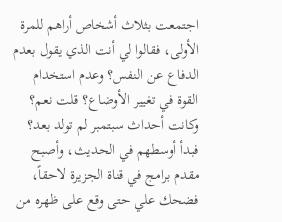اجتمعت بثلاث أشخاص أراهم للمرة الأولى، فقالوا لي أنت الذي يقول بعدم الدفاع عن النفس؟ وعدم استخدام القوة في تغيير الأوضاع؟ قلت نعم؟ وكانت أحداث سبتمبر لم تولد بعد؟ فبدأ أوسطهم في الحديث، وأصبح مقدم برامج في قناة الجزيرة لاحقاً، فضحك علي حتى وقع على ظهره من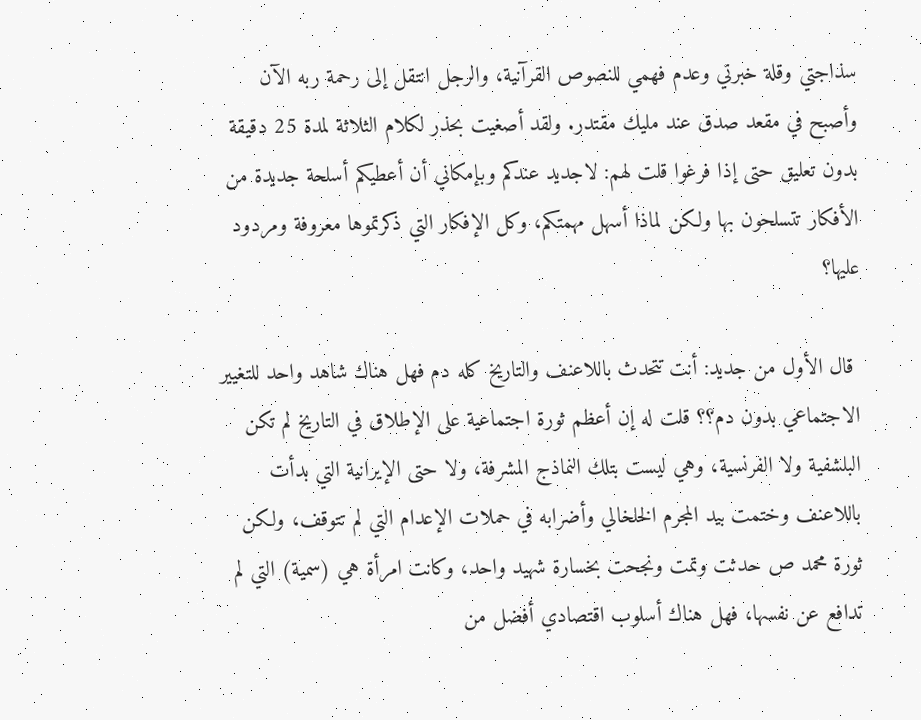سذاجتي وقلة خبرتي وعدم فهمي للنصوص القرآنية، والرجل انتقل إلى رحمة ربه الآن وأصبح في مقعد صدق عند مليك مقتدر. ولقد أصغيت بحذر لكلام الثلاثة لمدة 25 دقيقة بدون تعليق حتى إذا فرغوا قلت لهم: لاجديد عندكم وبإمكاني أن أعطيكم أسلحة جديدة من الأفكار تتسلحون بها ولكن لماذا أسهل مهمتكم، وكل الإفكار التي ذكرتموها معروفة ومردود عليها؟

 قال الأول من جديد: أنت تتحدث باللاعنف والتاريخ كله دم فهل هناك شاهد واحد للتغيير الاجتماعي بدون دم؟؟ قلت له إن أعظم ثورة اجتماعية على الإطلاق في التاريخ لم تكن البلشفية ولا الفرنسية، وهي ليست بتلك النماذج المشرفة، ولا حتى الإيرانية التي بدأت باللاعنف وختمت بيد المجرم الخلخالي وأضرابه في حملات الإعدام التي لم تتوقف، ولكن ثورة محمد ص حدثت وتمت ونجحت بخسارة شهيد واحد، وكانت امرأة هي (سمية) التي لم تدافع عن نفسها، فهل هناك أسلوب اقتصادي أفضل من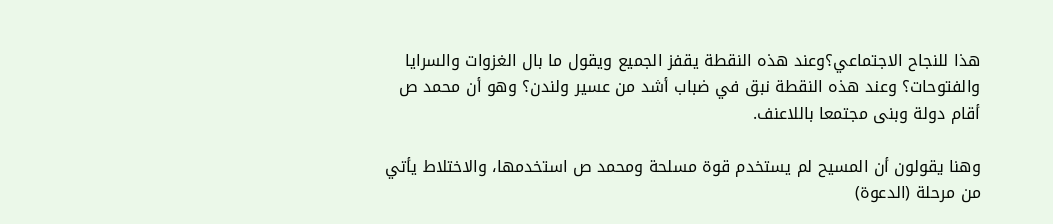هذا للنجاح الاجتماعي؟وعند هذه النقطة يقفز الجميع ويقول ما بال الغزوات والسرايا والفتوحات؟ وعند هذه النقطة نبق في ضباب أشد من عسير ولندن؟ وهو أن محمد ص أقام دولة وبنى مجتمعا باللاعنف.

وهنا يقولون أن المسيح لم يستخدم قوة مسلحة ومحمد ص استخدمها، والاختلاط يأتي من مرحلة (الدعوة)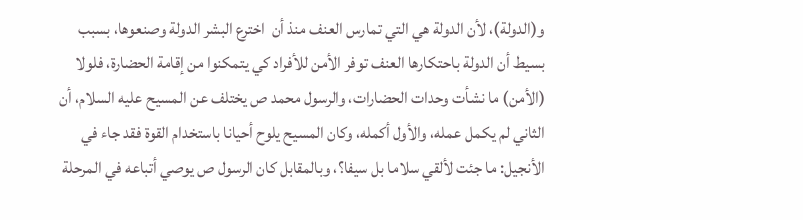و(الدولة)، لأن الدولة هي التي تمارس العنف منذ أن  اخترع البشر الدولة وصنعوها، بسبب بسيط أن الدولة باحتكارها العنف توفر الأمن للأفراد كي يتمكنوا من إقامة الحضارة، فلولا (الأمن) ما نشأت وحدات الحضارات، والرسول محمد ص يختلف عن المسيح عليه السلام، أن الثاني لم يكمل عمله، والأول أكمله، وكان المسيح يلوح أحيانا باستخدام القوة فقد جاء في  الأنجيل: ما جئت لألقي سلاما بل سيفا؟، وبالمقابل كان الرسول ص يوصي أتباعه في المرحلة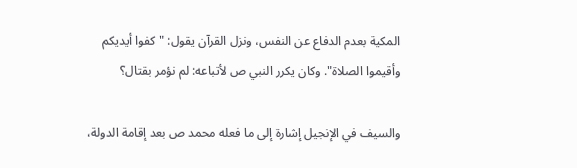المكية بعدم الدفاع عن النفس، ونزل القرآن يقول: "كفوا أيديكم وأقيموا الصلاة". وكان يكرر النبي ص لأتباعه: لم نؤمر بقتال؟

والسيف في الإنجيل إشارة إلى ما فعله محمد ص بعد إقامة الدولة،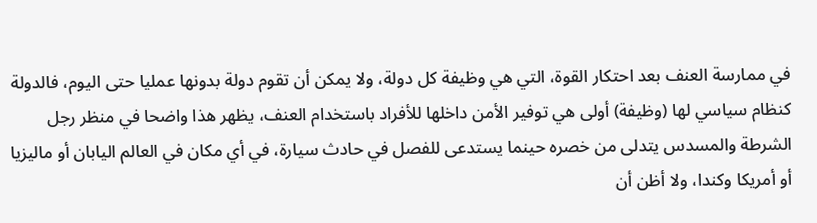في ممارسة العنف بعد احتكار القوة، التي هي وظيفة كل دولة، ولا يمكن أن تقوم دولة بدونها عمليا حتى اليوم، فالدولة كنظام سياسي لها (وظيفة) أولى هي توفير الأمن داخلها للأفراد باستخدام العنف، يظهر هذا واضحا في منظر رجل الشرطة والمسدس يتدلى من خصره حينما يستدعى للفصل في حادث سيارة، في أي مكان في العالم اليابان أو ماليزيا أو أمريكا وكندا، ولا أظن أن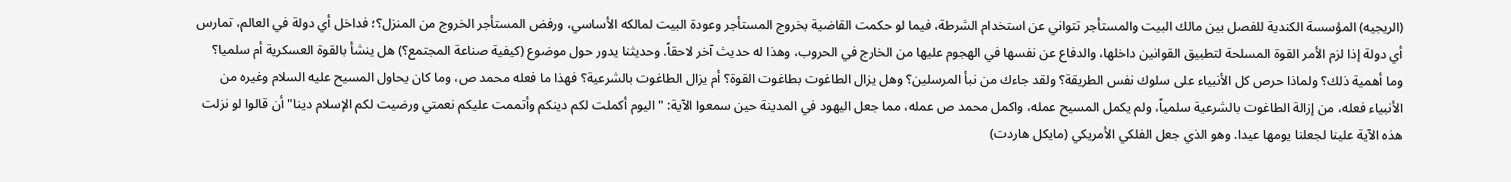(الريجيه) المؤسسة الكندية للفصل بين مالك البيت والمستأجر تتواني عن استخدام الشرطة، فيما لو حكمت القاضية بخروج المستأجر وعودة البيت لمالكه الأساسي، ورفض المستأجر الخروج من المنزل؟؛ فداخل أي دولة في العالم، تمارس أي دولة إذا لزم الأمر القوة المسلحة لتطبيق القوانين داخلها، والدفاع عن نفسها في الهجوم عليها من الخارج في الحروب، وهذا له حديث آخر لاحقاً. وحديثنا يدور حول موضوع (كيفية صناعة المجتمع؟) هل ينشأ بالقوة العسكرية أم سلميا؟ وما أهمية ذلك؟ ولماذا حرص كل الأنبياء على سلوك نفس الطريقة؟ ولقد جاءك من نبأ المرسلين؟ وهل يزال الطاغوت بطاغوت القوة؟ أم يزال الطاغوت بالشرعية؟ فهذا ما فعله محمد ص، وما كان يحاول المسيح عليه السلام وغيره من الأنبياء فعله، من إزالة الطاغوت بالشرعية سلمياً، ولم يكمل المسيح عمله، واكمل محمد ص عمله، مما جعل اليهود في المدينة حين سمعوا الآية: "اليوم أكملت لكم دينكم وأتممت عليكم نعمتي ورضيت لكم الإسلام دينا" أن قالوا لو نزلت هذه الآية علينا لجعلنا يومها عيدا. وهو الذي جعل الفلكي الأمريكي (مايكل هاردت)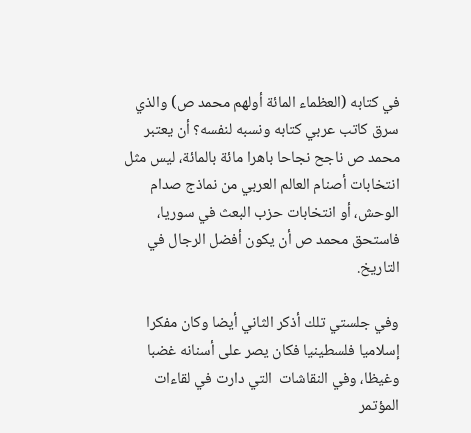في كتابه (العظماء المائة أولهم محمد ص) والذي سرق كاتب عربي كتابه ونسبه لنفسه؟ أن يعتبر محمد ص ناجح نجاحا باهرا مائة بالمائة، ليس مثل انتخابات أصنام العالم العربي من نماذج صدام الوحش، أو انتخابات حزب البعث في سوريا، فاستحق محمد ص أن يكون أفضل الرجال في التاريخ.

وفي جلستي تلك أذكر الثاني أيضا وكان مفكرا إسلاميا فلسطينيا فكان يصر على أسنانه غضبا وغيظا، وفي النقاشات  التي دارت في لقاءات المؤتمر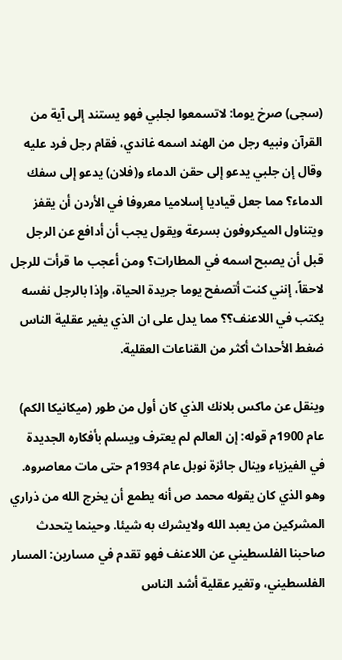(سجى) صرخ يوما: لاتسمعوا لجلبي فهو يستند إلى آية من القرآن ونبيه رجل من الهند اسمه غاندي، فقام رجل فرد عليه وقال إن جلبي يدعو إلى حقن الدماء و(فلان) يدعو إلى سفك الدماء؟ مما جعل قياديا إسلاميا معروفا في الأردن أن يقفز ويتناول الميكروفون بسرعة ويقول يجب أن أدافع عن الرجل قبل أن يصبح اسمه في المطارات؟ ومن أعجب ما قرأت للرجل لاحقاً، إنني كنت أتصفح يوما جريدة الحياة، وإذا بالرجل نفسه يكتب في اللاعنف؟؟ مما يدل على ان الذي يغير عقلية الناس ضغط الأحداث أكثر من القناعات العقلية.

وينقل عن ماكس بلانك الذي كان أول من طور (ميكانيكا الكم) عام 1900م قوله: إن العالم لم يعترف ويسلم بأفكاره الجديدة في الفيزياء وينال جائزة نوبل عام 1934م حتى مات معاصروه. وهو الذي كان يقوله محمد ص أنه يطمع أن يخرج الله من ذراري المشركين من يعبد الله ولايشرك به شيئا. وحينما يتحدث صاحبنا الفلسطيني عن اللاعنف فهو تقدم في مسارين: المسار الفلسطيني، وتغير عقلية أشد الناس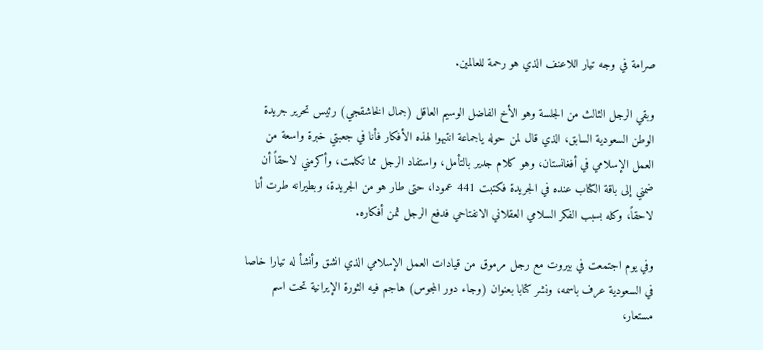صرامة في وجه تيار اللاعنف الذي هو رحمة للعالمين.

وبقي الرجل الثالث من الجلسة وهو الأخ الفاضل الوسيم العاقل (جمال الخاشقجي) رئيس تحرير جريدة الوطن السعودية السابق، الذي قال لمن حوله ياجماعة انتبهوا لهذه الأفكار فأنا في جعبتي خبرة واسعة من العمل الإسلامي في أفغانستان، وهو كلام جدير بالتأمل، واستفاد الرجل مما تكلمت، وأكرمني لاحقاً أن ضمني إلى باقة الكتاب عنده في الجريدة فكتبت 441 عمودا، حتى طار هو من الجريدة، وبطيرانه طرت أنا لاحقاً، وكله بسبب الفكر السلامي العقلاني الانفتاحي فدفع الرجل ثمن أفكاره.

وفي يوم اجتمعت في بيروت مع رجل مرموق من قيادات العمل الإسلامي الذي انشق وأنشأ له تيارا خاصا في السعودية عرف باسمه، ونشر كتابا بعنوان (وجاء دور المجوس) هاجم فيه الثورة الإيرانية تحت اسم مستعار،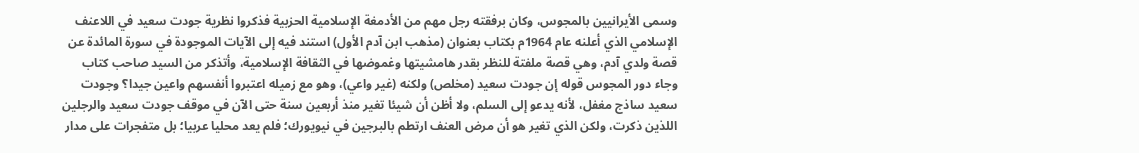وسمى الأيرانيين بالمجوس، وكان برفقته رجل مهم من الأدمغة الإسلامية الحزبية فذكروا نظرية جودت سعيد في اللاعنف الإسلامي الذي أعلنه عام 1964م بكتاب بعنوان (مذهب ابن آدم الأول) استند فيه إلى الآيات الموجودة في سورة المائدة عن قصة ولدي آدم، وهي قصة ملفتة للنظر بقدر هامشيتها وغموضها في الثقافة الإسلامية، وأتذكر من السيد صاحب كتاب وجاء دور المجوس قوله إن جودت سعيد (مخلص) ولكنه (غير واعي)، وهو مع زميله اعتبروا أنفسهم واعين جيدا؟ وجودت سعيد ساذج مغفل، لأنه يدعو إلى السلم، ولا أظن أن شيئا تغير منذ أربعين سنة حتى الآن في موقف جودت سعيد والرجلين اللذين ذكرت، ولكن الذي تغير هو أن مرض العنف ارتطم بالبرجين في نيويورك؛ فلم يعد محليا عربيا؛ بل متفجرات على مدار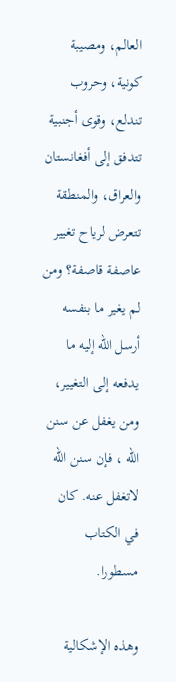العالم، ومصيبة كونية، وحروب تندلع، وقوى أجنبية تتدفق إلى أفغانستان والعراق، والمنطقة تتعرض لرياح تغيير عاصفة قاصفة؟ ومن لم يغير ما بنفسه أرسل الله إليه ما يدفعه إلى التغيير، ومن يغفل عن سنن الله ، فإن سنن الله لاتغفل عنه. كان في الكتاب مسطورا.

وهذه الإشكالية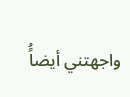واجهتني أيضاًُ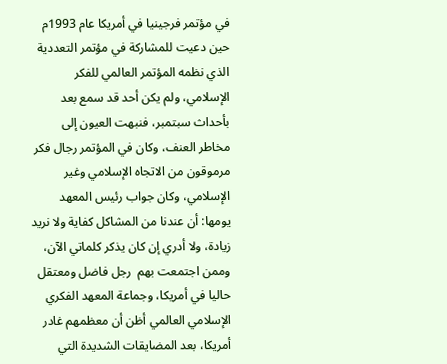في مؤتمر فرجينيا في أمريكا عام 1993م حين دعيت للمشاركة في مؤتمر التعددية الذي نظمه المؤتمر العالمي للفكر الإسلامي، ولم يكن أحد قد سمع بعد بأحداث سبتمبر، فنبهت العيون إلى مخاطر العنف، وكان في المؤتمر رجال فكر مرموقون من الاتجاه الإسلامي وغير الإسلامي، وكان جواب رئيس المعهد يومها: أن عندنا من المشاكل كفاية ولا نريد زيادة، ولا أدري إن كان يذكر كلماتي الآن، وممن اجتمعت بهم  رجل فاضل ومعتقل حاليا في أمريكا، وجماعة المعهد الفكري الإسلامي العالمي أظن أن معظمهم غادر أمريكا، بعد المضايقات الشديدة التي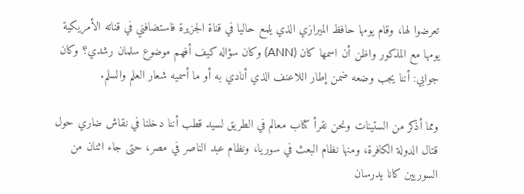تعرضوا لها، وقام يومها حافظ الميرازي الذي يلمع حاليا في قناة الجزيرة فاستضافني في قناته الأمريكية يومها مع المذكور واظن أن اسمها كان (ANN) وكان سؤاله كيف أفهم موضوع سلمان رشدي؟ وكان جوابي: أننا يجب وضعه ضمن إطار اللاعنف الذي أنادي به أو ما أسميه شعار العلم والسلم.

ومما أذكر من الستينات ونحن نقرأ كتاب معالم في الطريق لسيد قطب أننا دخلنا في نقاش ضاري حول قتال الدولة الكافرة، ومنها نظام البعث في سوريا، ونظام عبد الناصر في مصر، حتى جاء اثنان من السوريين كانا يدرسان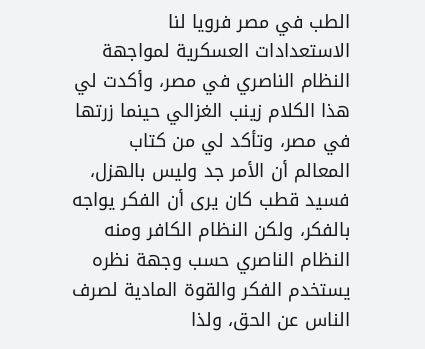الطب في مصر فرويا لنا الاستعدادات العسكرية لمواجهة النظام الناصري في مصر، وأكدت لي هذا الكلام زينب الغزالي حينما زرتها في مصر، وتأكد لي من كتاب المعالم أن الأمر جد وليس بالهزل، فسيد قطب كان يرى أن الفكر يواجه بالفكر، ولكن النظام الكافر ومنه النظام الناصري حسب وجهة نظره يستخدم الفكر والقوة المادية لصرف الناس عن الحق، ولذا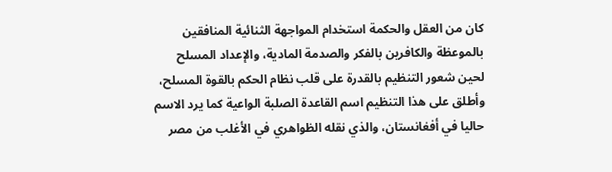كان من العقل والحكمة استخدام المواجهة الثنائية المنافقين بالموعظة والكافرين بالفكر والصدمة المادية، والإعداد المسلح لحين شعور التنظيم بالقدرة على قلب نظام الحكم بالقوة المسلح، وأطلق على هذا التنظيم اسم القاعدة الصلبة الواعية كما يرد الاسم حاليا في أفغانستان، والذي نقله الظواهري في الأغلب من مصر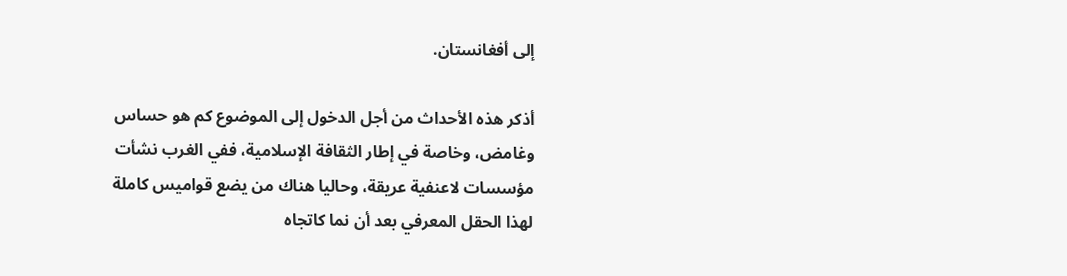إلى أفغانستان.

أذكر هذه الأحداث من أجل الدخول إلى الموضوع كم هو حساس وغامض، وخاصة في إطار الثقافة الإسلامية، ففي الغرب نشأت مؤسسات لاعنفية عريقة، وحاليا هناك من يضع قواميس كاملة لهذا الحقل المعرفي بعد أن نما كاتجاه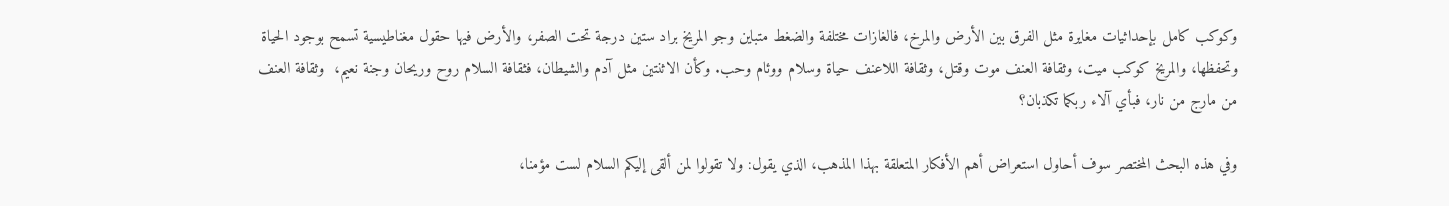وكوكب كامل بإحداثيات مغايرة مثل الفرق بين الأرض والمرخ، فالغازات مختلفة والضغط متباين وجو المريخ براد ستين درجة تحت الصفر، والأرض فيها حقول مغناطيسية تسمح بوجود الحياة وتحفظها، والمريخ كوكب ميت، وثقافة العنف موت وقتل، وثقافة اللاعنف حياة وسلام ووئام وحب. وكأن الاثنتين مثل آدم والشيطان، فثقافة السلام روح وريحان وجنة نعيم،  وثقافة العنف من مارج من نار، فبأي آلاء ربكما تكذبان؟

وفي هذه البحث المختصر سوف أحاول استعراض أهم الأفكار المتعلقة بهذا المذهب، الذي يقول: ولا تقولوا لمن ألقى إليكم السلام لست مؤمنا،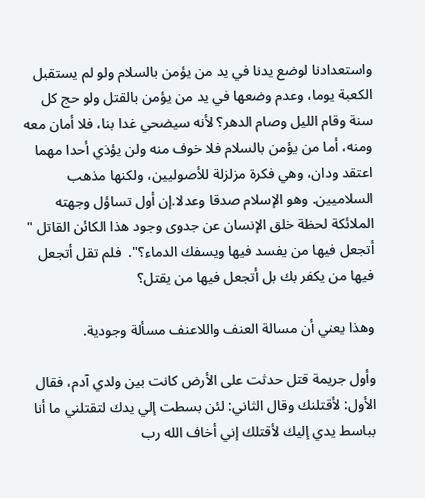واستعدادنا لوضع يدنا في يد من يؤمن بالسلام ولو لم يستقبل الكعبة يوما، وعدم وضعها في يد من يؤمن بالقتل ولو حج كل سنة وقام الليل وصام الدهر؟ لأنه سيضحي غدا بنا، فلا أمان معه ومنه، أما من يؤمن بالسلام فلا خوف منه ولن يؤذي أحدا مهما اعتقد ودان، وهي فكرة مزلزلة للأصوليين، ولكنها مذهب السلاميين. وهو الإسلام صدقا وعدلا.إن أول تساؤل وجهته الملائكة لحظة خلق الإنسان عن جدوى وجود هذا الكائن القاتل " أتجعل فيها من يفسد فيها ويسفك الدماء؟".  فلم تقل أتجعل فيها من يكفر بك بل أتجعل فيها من يقتل؟

وهذا يعني أن مسالة العنف واللاعنف مسألة وجودية.

وأول جريمة قتل حدثت على الأرض كانت بين ولدي آدم، فقال الأول: لأقتلنك وقال الثاني: لئن بسطت إلي يدك لتقتلني ما أنا بباسط يدي إليك لأقتلك إني أخاف الله رب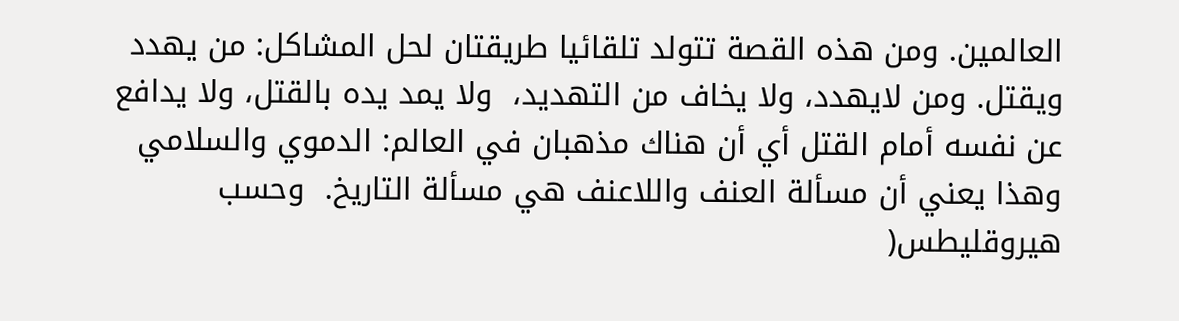العالمين. ومن هذه القصة تتولد تلقائيا طريقتان لحل المشاكل: من يهدد ويقتل. ومن لايهدد، ولا يخاف من التهديد،  ولا يمد يده بالقتل، ولا يدافع عن نفسه أمام القتل أي أن هناك مذهبان في العالم: الدموي والسلامي وهذا يعني أن مسألة العنف واللاعنف هي مسألة التاريخ.  وحسب هيروقليطس(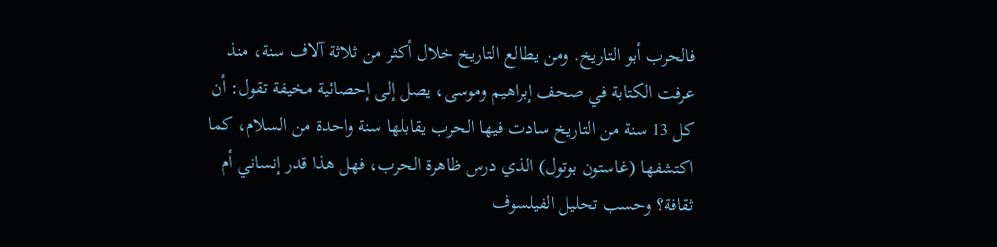فالحرب أبو التاريخ. ومن يطالع التاريخ خلال أكثر من ثلاثة آلاف سنة، منذ عرفت الكتابة في صحف إبراهيم وموسى، يصل إلى إحصائية مخيفة تقول: أن كل 13 سنة من التاريخ سادت فيها الحرب يقابلها سنة واحدة من السلام، كما اكتشفها (غاستون بوتول) الذي درس ظاهرة الحرب، فهل هذا قدر إنساني أم ثقافة؟ وحسب تحليل الفيلسوف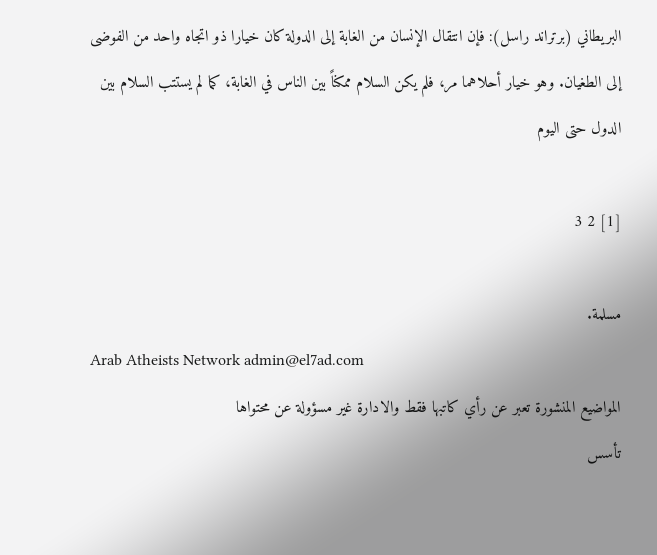البريطاني (برتراند راسل): فإن انتقال الإنسان من الغابة إلى الدولة كان خيارا ذو اتجاه واحد من الفوضى إلى الطغيان. وهو خيار أحلاهما مر، فلم يكن السلام ممكناً بين الناس في الغابة، كما لم يستتب السلام بين الدول حتى اليوم

[1] 2 3

مسلمة.
Arab Atheists Network admin@el7ad.com
المواضيع المنشورة تعبر عن رأي كاتبها فقط والادارة غير مسؤولة عن محتواها
تأسس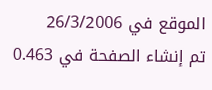الموقع في 26/3/2006
تم إنشاء الصفحة في 0.463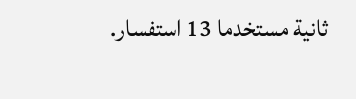ثانية مستخدما 13 استفسار.